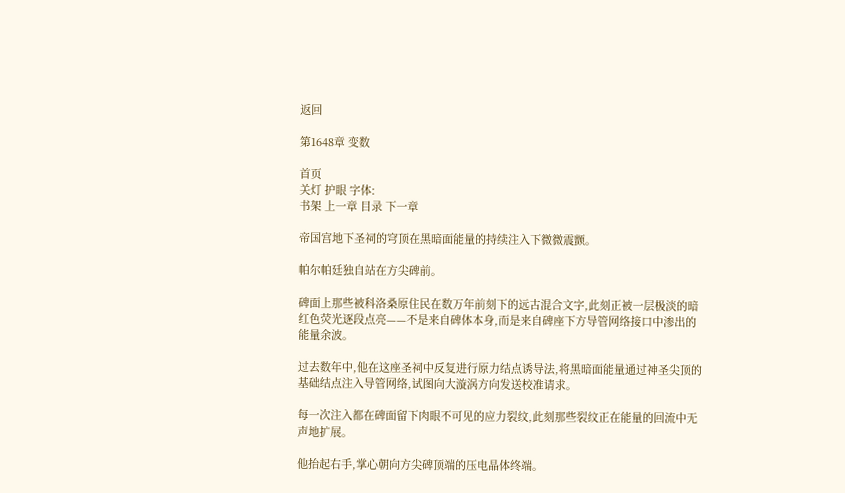返回

第1648章 变数

首页
关灯 护眼 字体:
书架 上一章 目录 下一章

帝国宫地下圣祠的穹顶在黑暗面能量的持续注入下微微震颤。

帕尔帕廷独自站在方尖碑前。

碑面上那些被科洛桑原住民在数万年前刻下的远古混合文字,此刻正被一层极淡的暗红色荧光逐段点亮——不是来自碑体本身,而是来自碑座下方导管网络接口中渗出的能量余波。

过去数年中,他在这座圣祠中反复进行原力结点诱导法,将黑暗面能量通过神圣尖顶的基础结点注入导管网络,试图向大漩涡方向发送校准请求。

每一次注入都在碑面留下肉眼不可见的应力裂纹,此刻那些裂纹正在能量的回流中无声地扩展。

他抬起右手,掌心朝向方尖碑顶端的压电晶体终端。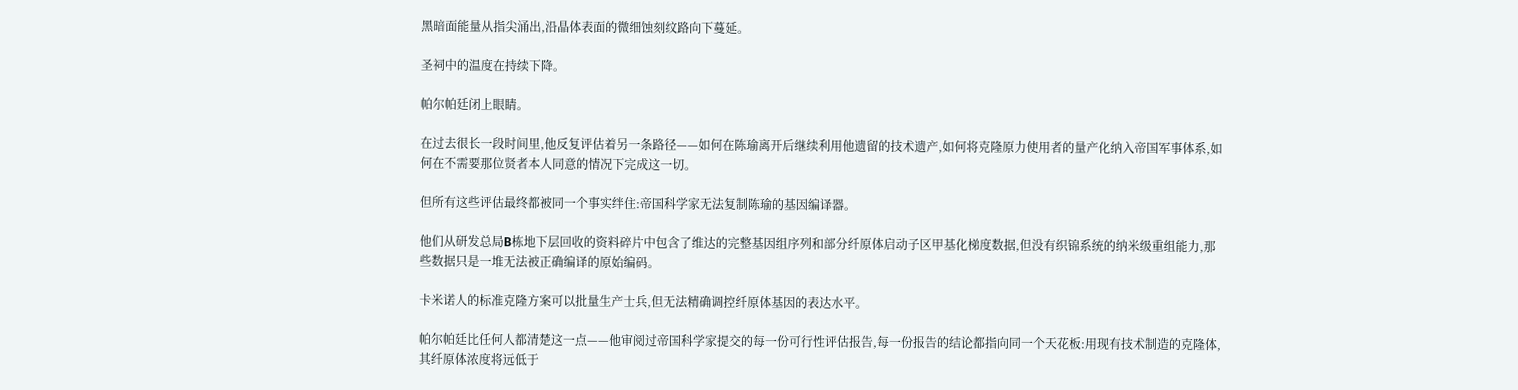黑暗面能量从指尖涌出,沿晶体表面的微细蚀刻纹路向下蔓延。

圣祠中的温度在持续下降。

帕尔帕廷闭上眼睛。

在过去很长一段时间里,他反复评估着另一条路径——如何在陈瑜离开后继续利用他遗留的技术遗产,如何将克隆原力使用者的量产化纳入帝国军事体系,如何在不需要那位贤者本人同意的情况下完成这一切。

但所有这些评估最终都被同一个事实绊住:帝国科学家无法复制陈瑜的基因编译器。

他们从研发总局B栋地下层回收的资料碎片中包含了维达的完整基因组序列和部分纤原体启动子区甲基化梯度数据,但没有织锦系统的纳米级重组能力,那些数据只是一堆无法被正确编译的原始编码。

卡米诺人的标准克隆方案可以批量生产士兵,但无法精确调控纤原体基因的表达水平。

帕尔帕廷比任何人都清楚这一点——他审阅过帝国科学家提交的每一份可行性评估报告,每一份报告的结论都指向同一个天花板:用现有技术制造的克隆体,其纤原体浓度将远低于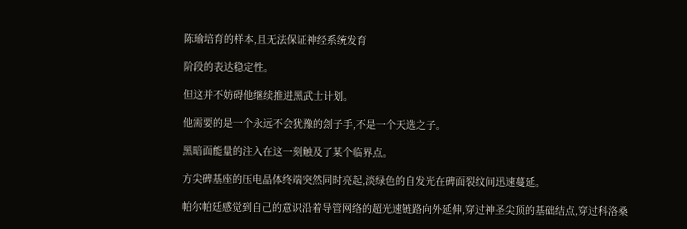陈瑜培育的样本,且无法保证神经系统发育

阶段的表达稳定性。

但这并不妨碍他继续推进黑武士计划。

他需要的是一个永远不会犹豫的刽子手,不是一个天选之子。

黑暗面能量的注入在这一刻触及了某个临界点。

方尖碑基座的压电晶体终端突然同时亮起,淡绿色的自发光在碑面裂纹间迅速蔓延。

帕尔帕廷感觉到自己的意识沿着导管网络的超光速链路向外延伸,穿过神圣尖顶的基础结点,穿过科洛桑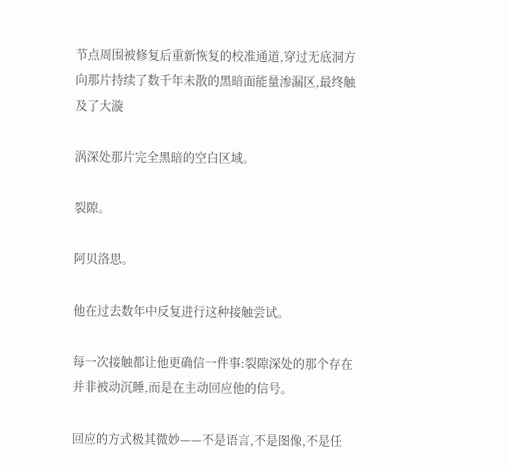节点周围被修复后重新恢复的校准通道,穿过无底洞方向那片持续了数千年未散的黑暗面能量渗漏区,最终触及了大漩

涡深处那片完全黑暗的空白区域。

裂隙。

阿贝洛思。

他在过去数年中反复进行这种接触尝试。

每一次接触都让他更确信一件事:裂隙深处的那个存在并非被动沉睡,而是在主动回应他的信号。

回应的方式极其微妙——不是语言,不是图像,不是任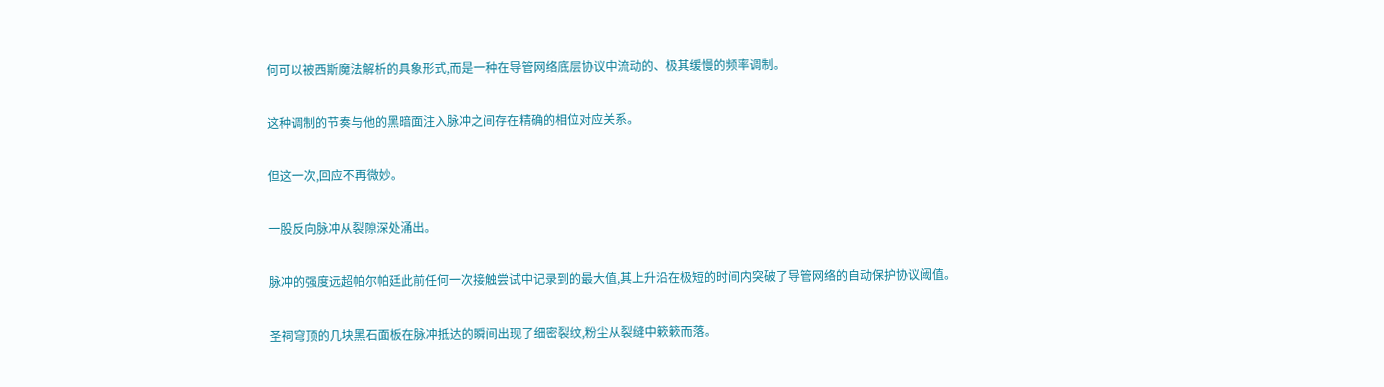何可以被西斯魔法解析的具象形式,而是一种在导管网络底层协议中流动的、极其缓慢的频率调制。

这种调制的节奏与他的黑暗面注入脉冲之间存在精确的相位对应关系。

但这一次,回应不再微妙。

一股反向脉冲从裂隙深处涌出。

脉冲的强度远超帕尔帕廷此前任何一次接触尝试中记录到的最大值,其上升沿在极短的时间内突破了导管网络的自动保护协议阈值。

圣祠穹顶的几块黑石面板在脉冲抵达的瞬间出现了细密裂纹,粉尘从裂缝中簌簌而落。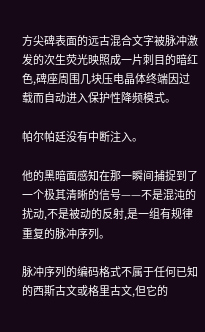方尖碑表面的远古混合文字被脉冲激发的次生荧光映照成一片刺目的暗红色,碑座周围几块压电晶体终端因过载而自动进入保护性降频模式。

帕尔帕廷没有中断注入。

他的黑暗面感知在那一瞬间捕捉到了一个极其清晰的信号——不是混沌的扰动,不是被动的反射,是一组有规律重复的脉冲序列。

脉冲序列的编码格式不属于任何已知的西斯古文或格里古文,但它的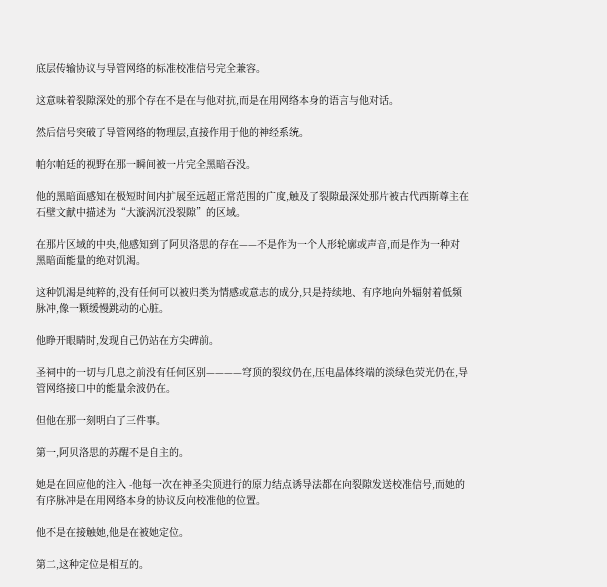底层传输协议与导管网络的标准校准信号完全兼容。

这意味着裂隙深处的那个存在不是在与他对抗,而是在用网络本身的语言与他对话。

然后信号突破了导管网络的物理层,直接作用于他的神经系统。

帕尔帕廷的视野在那一瞬间被一片完全黑暗吞没。

他的黑暗面感知在极短时间内扩展至远超正常范围的广度,触及了裂隙最深处那片被古代西斯尊主在石壁文献中描述为“大漩涡沉没裂隙”的区域。

在那片区域的中央,他感知到了阿贝洛思的存在——不是作为一个人形轮廓或声音,而是作为一种对黑暗面能量的绝对饥渴。

这种饥渴是纯粹的,没有任何可以被归类为情感或意志的成分,只是持续地、有序地向外辐射着低频脉冲,像一颗缓慢跳动的心脏。

他睁开眼睛时,发现自己仍站在方尖碑前。

圣祠中的一切与几息之前没有任何区别————穹顶的裂纹仍在,压电晶体终端的淡绿色荧光仍在,导管网络接口中的能量余波仍在。

但他在那一刻明白了三件事。

第一,阿贝洛思的苏醒不是自主的。

她是在回应他的注入 -他每一次在神圣尖顶进行的原力结点诱导法都在向裂隙发送校准信号,而她的有序脉冲是在用网络本身的协议反向校准他的位置。

他不是在接触她,他是在被她定位。

第二,这种定位是相互的。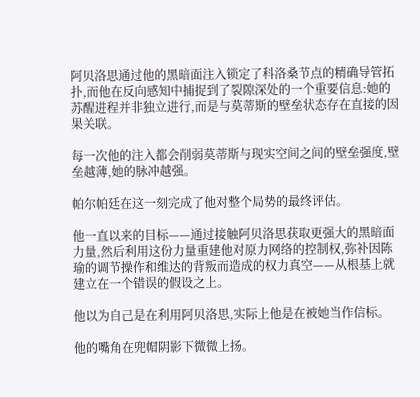阿贝洛思通过他的黑暗面注入锁定了科洛桑节点的精确导管拓扑,而他在反向感知中捕捉到了裂隙深处的一个重要信息:她的苏醒进程并非独立进行,而是与莫蒂斯的壁垒状态存在直接的因果关联。

每一次他的注入都会削弱莫蒂斯与现实空间之间的壁垒强度,壁垒越薄,她的脉冲越强。

帕尔帕廷在这一刻完成了他对整个局势的最终评估。

他一直以来的目标——通过接触阿贝洛思获取更强大的黑暗面力量,然后利用这份力量重建他对原力网络的控制权,弥补因陈瑜的调节操作和维达的背叛而造成的权力真空——从根基上就建立在一个错误的假设之上。

他以为自己是在利用阿贝洛思,实际上他是在被她当作信标。

他的嘴角在兜帽阴影下微微上扬。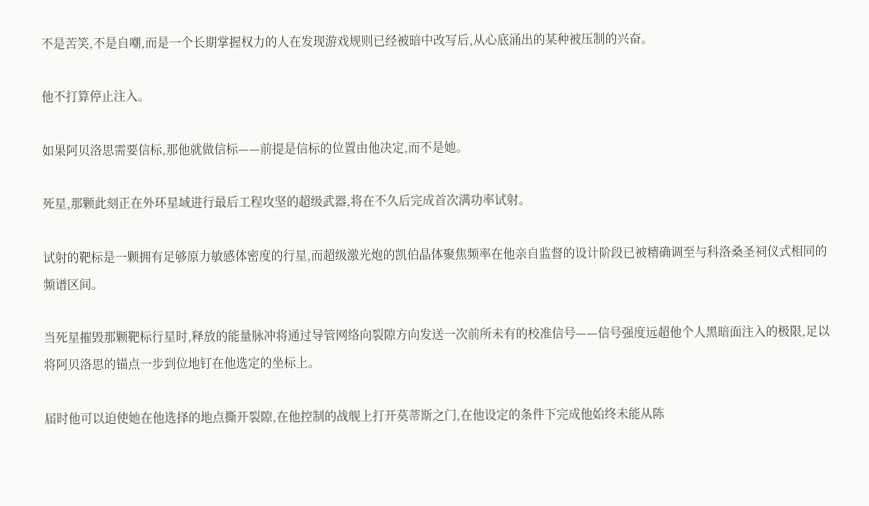不是苦笑,不是自嘲,而是一个长期掌握权力的人在发现游戏规则已经被暗中改写后,从心底涌出的某种被压制的兴奋。

他不打算停止注入。

如果阿贝洛思需要信标,那他就做信标——前提是信标的位置由他决定,而不是她。

死星,那颗此刻正在外环星域进行最后工程攻坚的超级武器,将在不久后完成首次满功率试射。

试射的靶标是一颗拥有足够原力敏感体密度的行星,而超级激光炮的凯伯晶体聚焦频率在他亲自监督的设计阶段已被精确调至与科洛桑圣祠仪式相同的频谱区间。

当死星摧毁那颗靶标行星时,释放的能量脉冲将通过导管网络向裂隙方向发送一次前所未有的校准信号——信号强度远超他个人黑暗面注入的极限,足以将阿贝洛思的锚点一步到位地钉在他选定的坐标上。

届时他可以迫使她在他选择的地点撕开裂隙,在他控制的战舰上打开莫蒂斯之门,在他设定的条件下完成他始终未能从陈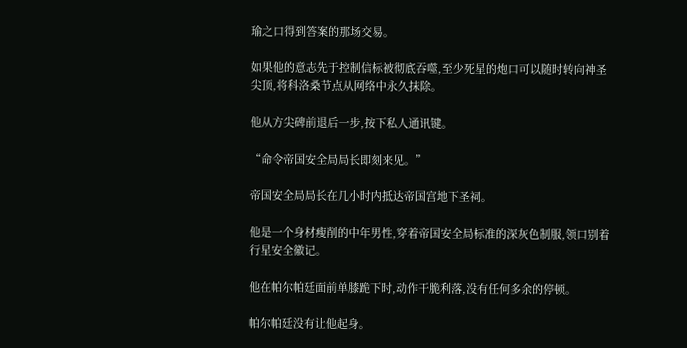瑜之口得到答案的那场交易。

如果他的意志先于控制信标被彻底吞噬,至少死星的炮口可以随时转向神圣尖顶,将科洛桑节点从网络中永久抹除。

他从方尖碑前退后一步,按下私人通讯键。

“命令帝国安全局局长即刻来见。”

帝国安全局局长在几小时内抵达帝国宫地下圣祠。

他是一个身材瘦削的中年男性,穿着帝国安全局标准的深灰色制服,领口别着行星安全徽记。

他在帕尔帕廷面前单膝跪下时,动作干脆利落,没有任何多余的停顿。

帕尔帕廷没有让他起身。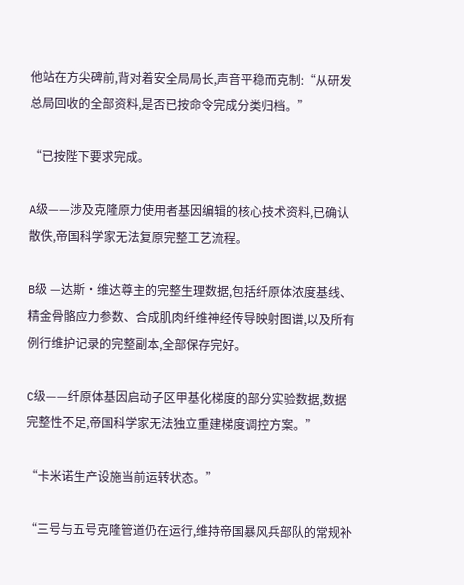他站在方尖碑前,背对着安全局局长,声音平稳而克制:“从研发总局回收的全部资料,是否已按命令完成分类归档。”

“已按陛下要求完成。

A级——涉及克隆原力使用者基因编辑的核心技术资料,已确认散佚,帝国科学家无法复原完整工艺流程。

B级 —达斯·维达尊主的完整生理数据,包括纤原体浓度基线、精金骨骼应力参数、合成肌肉纤维神经传导映射图谱,以及所有例行维护记录的完整副本,全部保存完好。

C级——纤原体基因启动子区甲基化梯度的部分实验数据,数据完整性不足,帝国科学家无法独立重建梯度调控方案。”

“卡米诺生产设施当前运转状态。”

“三号与五号克隆管道仍在运行,维持帝国暴风兵部队的常规补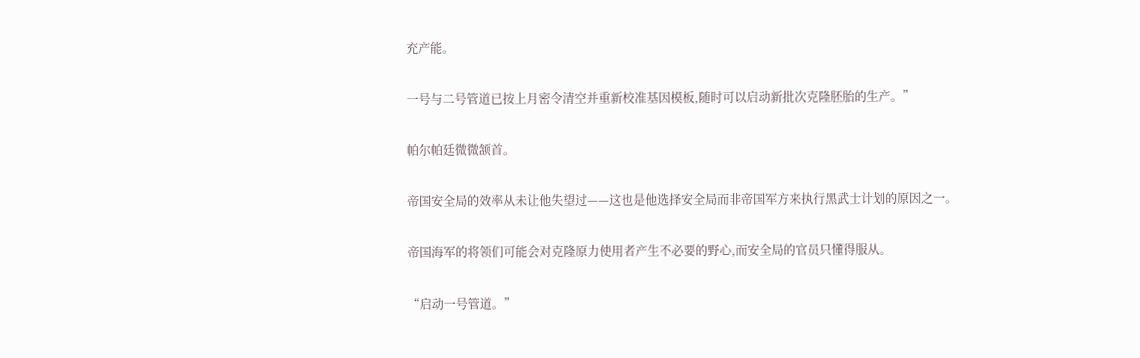充产能。

一号与二号管道已按上月密令清空并重新校准基因模板,随时可以启动新批次克隆胚胎的生产。”

帕尔帕廷微微颔首。

帝国安全局的效率从未让他失望过——这也是他选择安全局而非帝国军方来执行黑武士计划的原因之一。

帝国海军的将领们可能会对克隆原力使用者产生不必要的野心,而安全局的官员只懂得服从。

“启动一号管道。”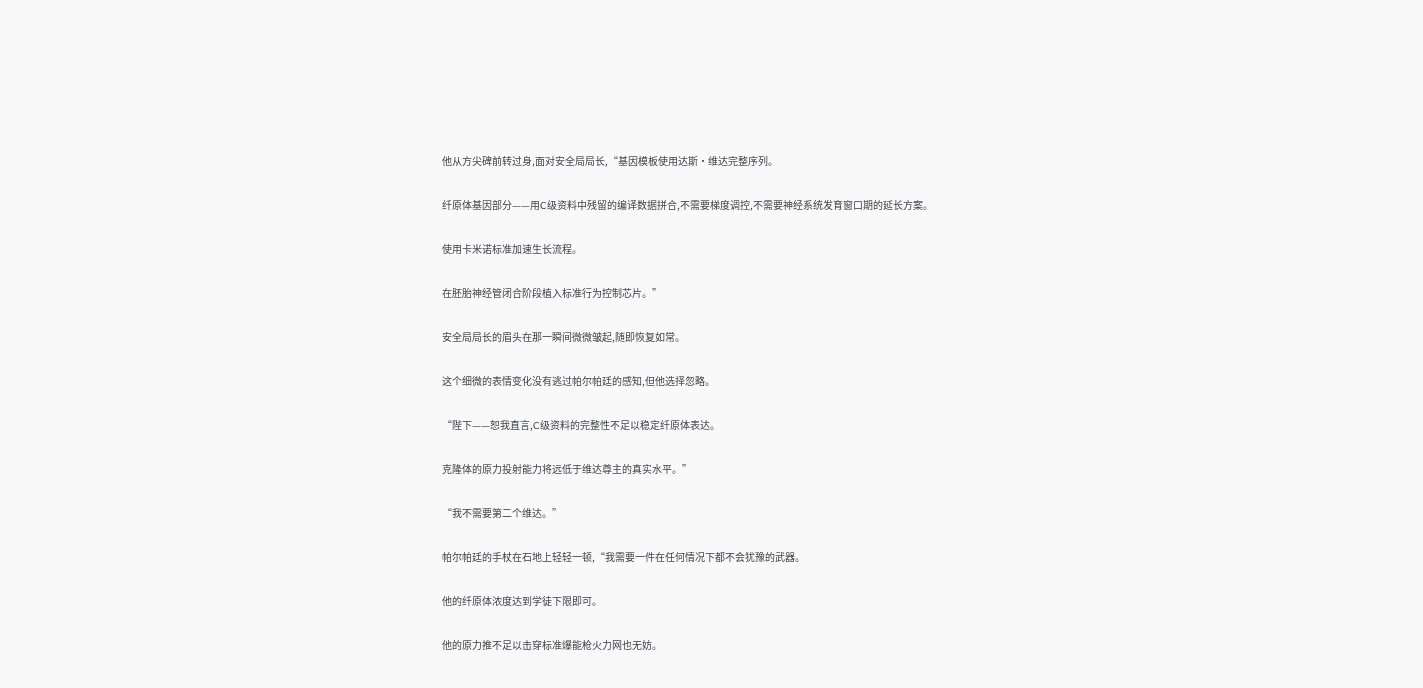他从方尖碑前转过身,面对安全局局长,“基因模板使用达斯·维达完整序列。

纤原体基因部分——用C级资料中残留的编译数据拼合,不需要梯度调控,不需要神经系统发育窗口期的延长方案。

使用卡米诺标准加速生长流程。

在胚胎神经管闭合阶段植入标准行为控制芯片。”

安全局局长的眉头在那一瞬间微微皱起,随即恢复如常。

这个细微的表情变化没有逃过帕尔帕廷的感知,但他选择忽略。

“陛下——恕我直言,C级资料的完整性不足以稳定纤原体表达。

克隆体的原力投射能力将远低于维达尊主的真实水平。”

“我不需要第二个维达。”

帕尔帕廷的手杖在石地上轻轻一顿,“我需要一件在任何情况下都不会犹豫的武器。

他的纤原体浓度达到学徒下限即可。

他的原力推不足以击穿标准爆能枪火力网也无妨。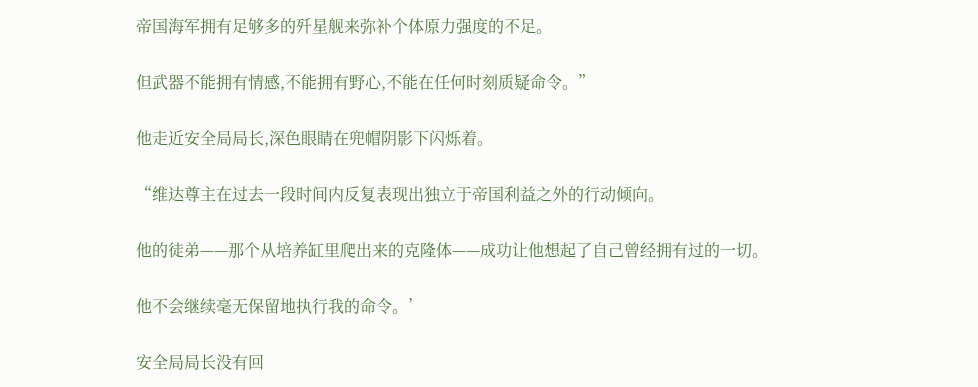帝国海军拥有足够多的歼星舰来弥补个体原力强度的不足。

但武器不能拥有情感,不能拥有野心,不能在任何时刻质疑命令。”

他走近安全局局长,深色眼睛在兜帽阴影下闪烁着。

“维达尊主在过去一段时间内反复表现出独立于帝国利益之外的行动倾向。

他的徒弟——那个从培养缸里爬出来的克隆体——成功让他想起了自己曾经拥有过的一切。

他不会继续毫无保留地执行我的命令。’

安全局局长没有回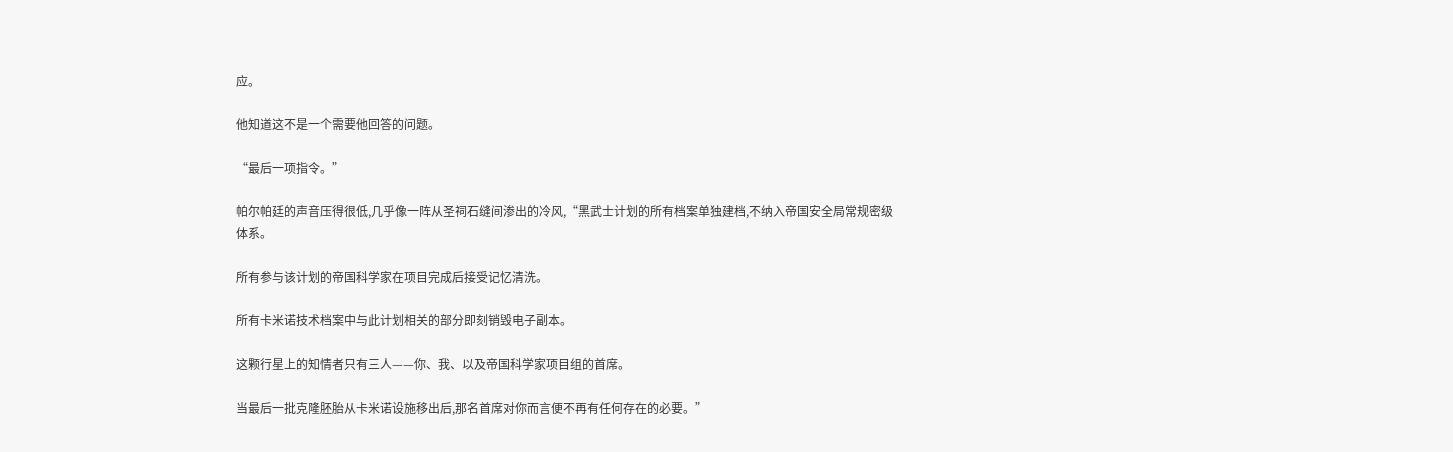应。

他知道这不是一个需要他回答的问题。

“最后一项指令。”

帕尔帕廷的声音压得很低,几乎像一阵从圣祠石缝间渗出的冷风,“黑武士计划的所有档案单独建档,不纳入帝国安全局常规密级体系。

所有参与该计划的帝国科学家在项目完成后接受记忆清洗。

所有卡米诺技术档案中与此计划相关的部分即刻销毁电子副本。

这颗行星上的知情者只有三人——你、我、以及帝国科学家项目组的首席。

当最后一批克隆胚胎从卡米诺设施移出后,那名首席对你而言便不再有任何存在的必要。”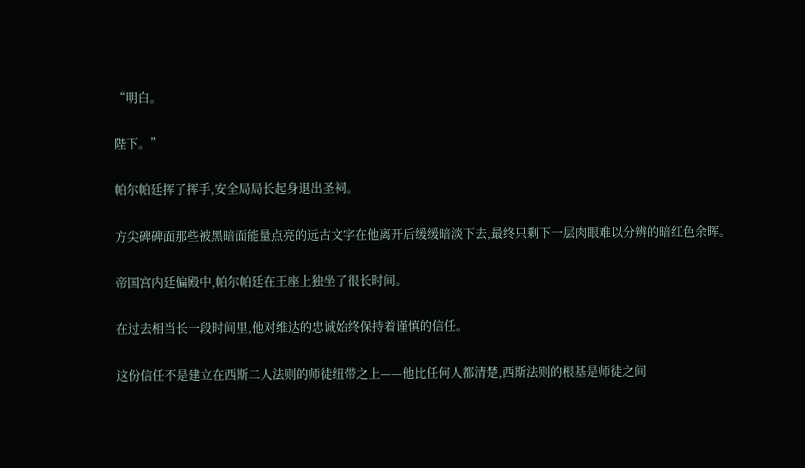“明白。

陛下。”

帕尔帕廷挥了挥手,安全局局长起身退出圣祠。

方尖碑碑面那些被黑暗面能量点亮的远古文字在他离开后缓缓暗淡下去,最终只剩下一层肉眼难以分辨的暗红色余晖。

帝国宫内廷偏殿中,帕尔帕廷在王座上独坐了很长时间。

在过去相当长一段时间里,他对维达的忠诚始终保持着谨慎的信任。

这份信任不是建立在西斯二人法则的师徒纽带之上——他比任何人都清楚,西斯法则的根基是师徒之间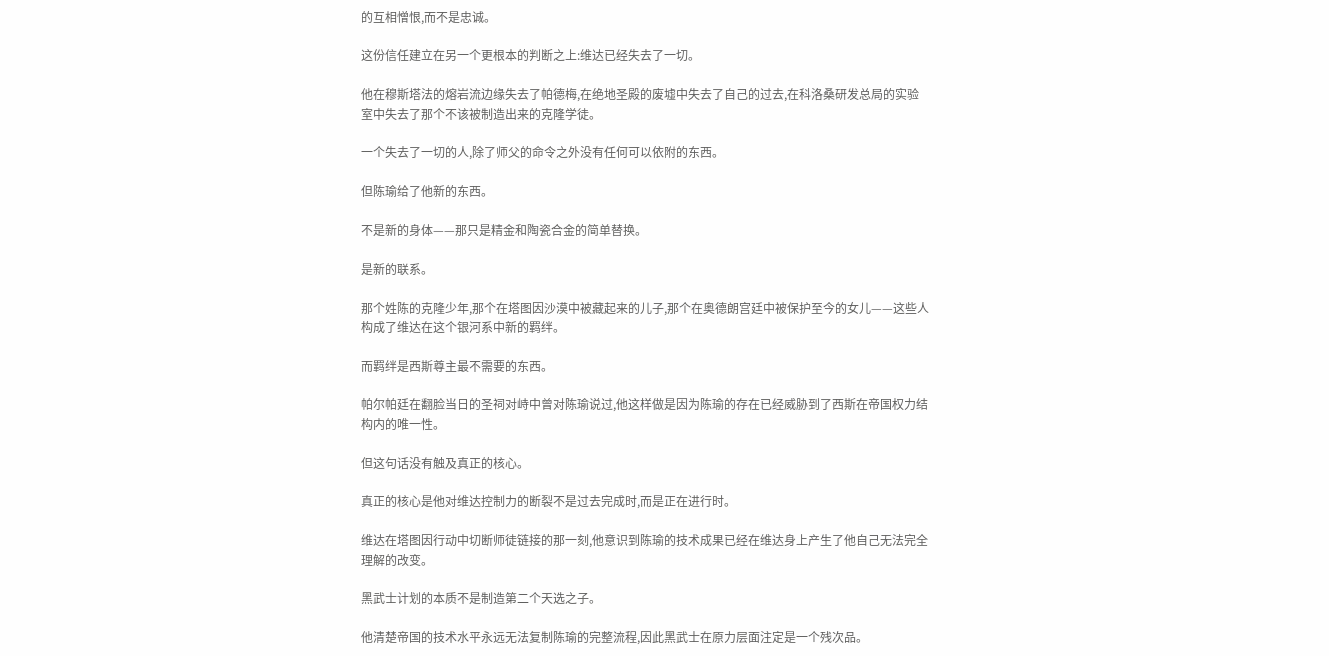的互相憎恨,而不是忠诚。

这份信任建立在另一个更根本的判断之上:维达已经失去了一切。

他在穆斯塔法的熔岩流边缘失去了帕德梅,在绝地圣殿的废墟中失去了自己的过去,在科洛桑研发总局的实验室中失去了那个不该被制造出来的克隆学徒。

一个失去了一切的人,除了师父的命令之外没有任何可以依附的东西。

但陈瑜给了他新的东西。

不是新的身体——那只是精金和陶瓷合金的简单替换。

是新的联系。

那个姓陈的克隆少年,那个在塔图因沙漠中被藏起来的儿子,那个在奥德朗宫廷中被保护至今的女儿——这些人构成了维达在这个银河系中新的羁绊。

而羁绊是西斯尊主最不需要的东西。

帕尔帕廷在翻脸当日的圣祠对峙中曾对陈瑜说过,他这样做是因为陈瑜的存在已经威胁到了西斯在帝国权力结构内的唯一性。

但这句话没有触及真正的核心。

真正的核心是他对维达控制力的断裂不是过去完成时,而是正在进行时。

维达在塔图因行动中切断师徒链接的那一刻,他意识到陈瑜的技术成果已经在维达身上产生了他自己无法完全理解的改变。

黑武士计划的本质不是制造第二个天选之子。

他清楚帝国的技术水平永远无法复制陈瑜的完整流程,因此黑武士在原力层面注定是一个残次品。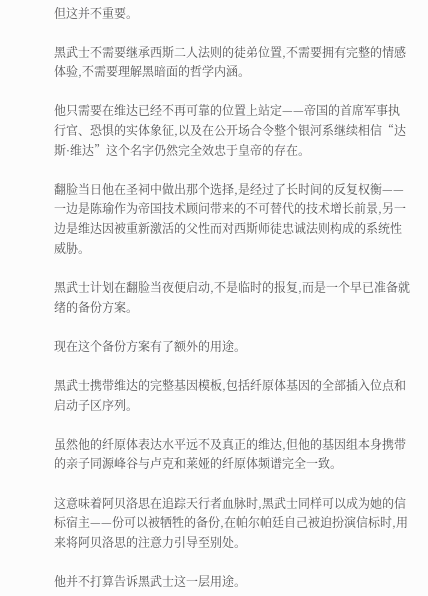但这并不重要。

黑武士不需要继承西斯二人法则的徒弟位置,不需要拥有完整的情感体验,不需要理解黑暗面的哲学内涵。

他只需要在维达已经不再可靠的位置上站定——帝国的首席军事执行官、恐惧的实体象征,以及在公开场合令整个银河系继续相信“达斯·维达”这个名字仍然完全效忠于皇帝的存在。

翻脸当日他在圣祠中做出那个选择,是经过了长时间的反复权衡——一边是陈瑜作为帝国技术顾问带来的不可替代的技术增长前景,另一边是维达因被重新激活的父性而对西斯师徒忠诚法则构成的系统性威胁。

黑武士计划在翻脸当夜便启动,不是临时的报复,而是一个早已准备就绪的备份方案。

现在这个备份方案有了额外的用途。

黑武士携带维达的完整基因模板,包括纤原体基因的全部插入位点和启动子区序列。

虽然他的纤原体表达水平远不及真正的维达,但他的基因组本身携带的亲子同源峰谷与卢克和莱娅的纤原体频谱完全一致。

这意味着阿贝洛思在追踪天行者血脉时,黑武士同样可以成为她的信标宿主——份可以被牺牲的备份,在帕尔帕廷自己被迫扮演信标时,用来将阿贝洛思的注意力引导至别处。

他并不打算告诉黑武士这一层用途。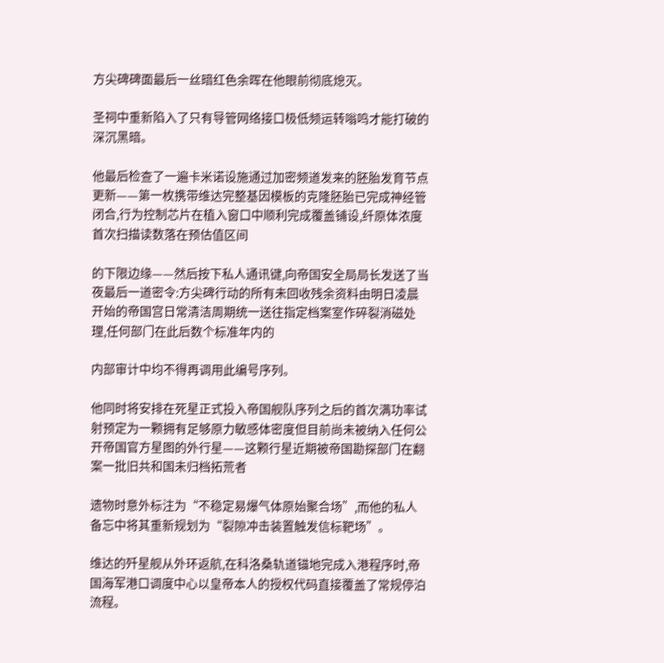方尖碑碑面最后一丝暗红色余晖在他眼前彻底熄灭。

圣祠中重新陷入了只有导管网络接口极低频运转嗡鸣才能打破的深沉黑暗。

他最后检查了一遍卡米诺设施通过加密频道发来的胚胎发育节点更新——第一枚携带维达完整基因模板的克隆胚胎已完成神经管闭合,行为控制芯片在植入窗口中顺利完成覆盖铺设,纤原体浓度首次扫描读数落在预估值区间

的下限边缘——然后按下私人通讯键,向帝国安全局局长发送了当夜最后一道密令:方尖碑行动的所有未回收残余资料由明日凌晨开始的帝国宫日常清洁周期统一送往指定档案室作碎裂消磁处理,任何部门在此后数个标准年内的

内部审计中均不得再调用此编号序列。

他同时将安排在死星正式投入帝国舰队序列之后的首次满功率试射预定为一颗拥有足够原力敏感体密度但目前尚未被纳入任何公开帝国官方星图的外行星——这颗行星近期被帝国勘探部门在翻案一批旧共和国未归档拓荒者

遗物时意外标注为“不稳定易爆气体原始聚合场”,而他的私人备忘中将其重新规划为“裂隙冲击装置触发信标靶场”。

维达的歼星舰从外环返航,在科洛桑轨道锚地完成入港程序时,帝国海军港口调度中心以皇帝本人的授权代码直接覆盖了常规停泊流程。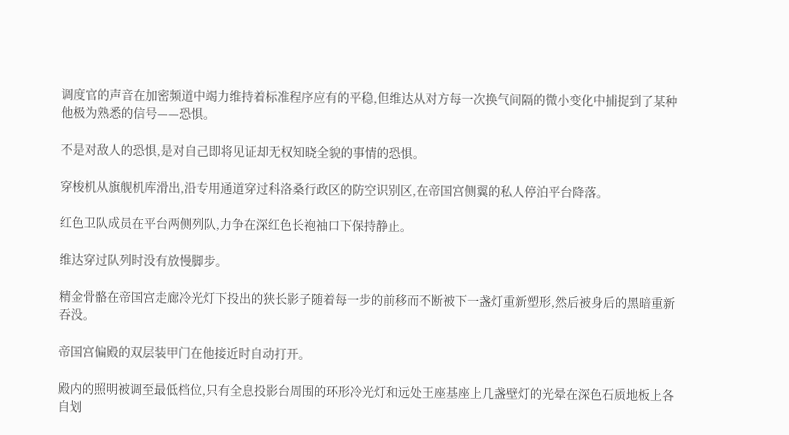调度官的声音在加密频道中竭力维持着标准程序应有的平稳,但维达从对方每一次换气间隔的微小变化中捕捉到了某种他极为熟悉的信号——恐惧。

不是对敌人的恐惧,是对自己即将见证却无权知晓全貌的事情的恐惧。

穿梭机从旗舰机库滑出,沿专用通道穿过科洛桑行政区的防空识别区,在帝国宫侧翼的私人停泊平台降落。

红色卫队成员在平台两侧列队,力争在深红色长袍袖口下保持静止。

维达穿过队列时没有放慢脚步。

精金骨骼在帝国宫走廊冷光灯下投出的狭长影子随着每一步的前移而不断被下一盏灯重新塑形,然后被身后的黑暗重新吞没。

帝国宫偏殿的双层装甲门在他接近时自动打开。

殿内的照明被调至最低档位,只有全息投影台周围的环形冷光灯和远处王座基座上几盏壁灯的光晕在深色石质地板上各自划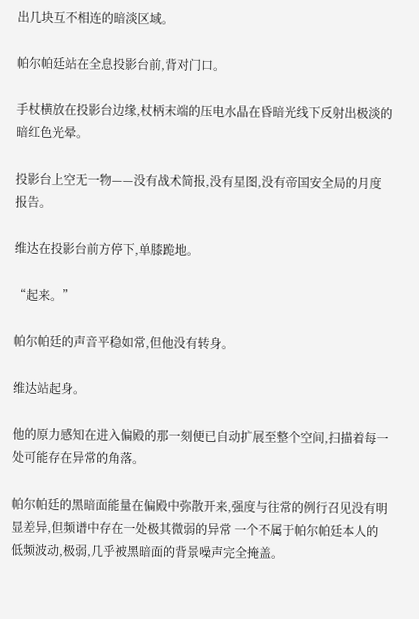出几块互不相连的暗淡区域。

帕尔帕廷站在全息投影台前,背对门口。

手杖横放在投影台边缘,杖柄末端的压电水晶在昏暗光线下反射出极淡的暗红色光晕。

投影台上空无一物——没有战术简报,没有星图,没有帝国安全局的月度报告。

维达在投影台前方停下,单膝跪地。

“起来。”

帕尔帕廷的声音平稳如常,但他没有转身。

维达站起身。

他的原力感知在进入偏殿的那一刻便已自动扩展至整个空间,扫描着每一处可能存在异常的角落。

帕尔帕廷的黑暗面能量在偏殿中弥散开来,强度与往常的例行召见没有明显差异,但频谱中存在一处极其微弱的异常 一个不属于帕尔帕廷本人的低频波动,极弱,几乎被黑暗面的背景噪声完全掩盖。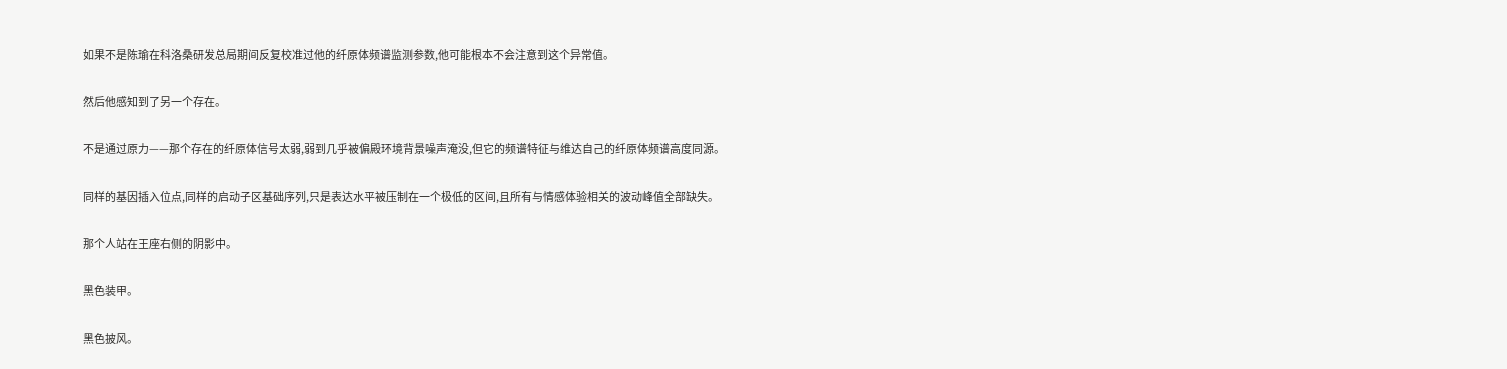如果不是陈瑜在科洛桑研发总局期间反复校准过他的纤原体频谱监测参数,他可能根本不会注意到这个异常值。

然后他感知到了另一个存在。

不是通过原力——那个存在的纤原体信号太弱,弱到几乎被偏殿环境背景噪声淹没,但它的频谱特征与维达自己的纤原体频谱高度同源。

同样的基因插入位点,同样的启动子区基础序列,只是表达水平被压制在一个极低的区间,且所有与情感体验相关的波动峰值全部缺失。

那个人站在王座右侧的阴影中。

黑色装甲。

黑色披风。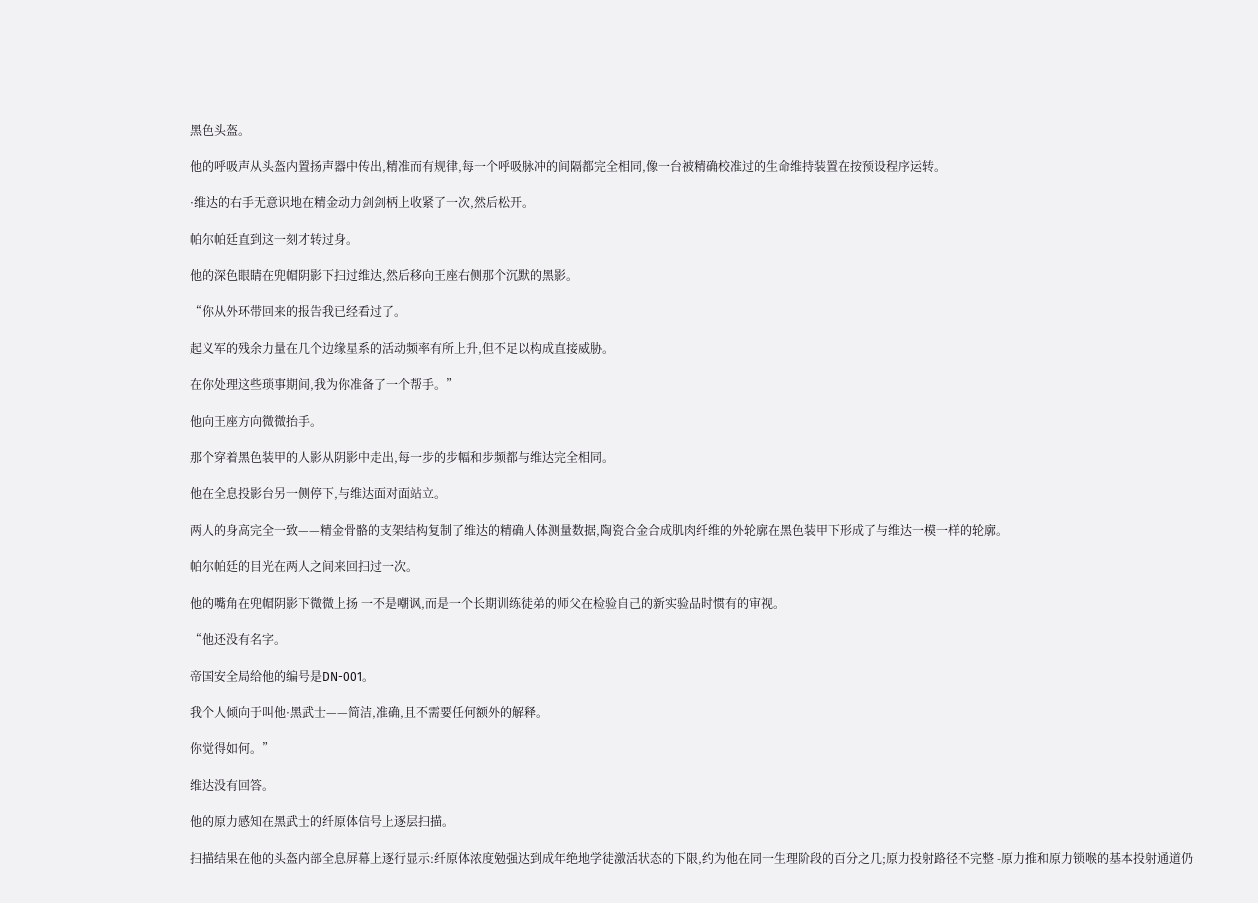黑色头盔。

他的呼吸声从头盔内置扬声器中传出,精准而有规律,每一个呼吸脉冲的间隔都完全相同,像一台被精确校准过的生命维持装置在按预设程序运转。

·维达的右手无意识地在精金动力剑剑柄上收紧了一次,然后松开。

帕尔帕廷直到这一刻才转过身。

他的深色眼睛在兜帽阴影下扫过维达,然后移向王座右侧那个沉默的黑影。

“你从外环带回来的报告我已经看过了。

起义军的残余力量在几个边缘星系的活动频率有所上升,但不足以构成直接威胁。

在你处理这些琐事期间,我为你准备了一个帮手。”

他向王座方向微微抬手。

那个穿着黑色装甲的人影从阴影中走出,每一步的步幅和步频都与维达完全相同。

他在全息投影台另一侧停下,与维达面对面站立。

两人的身高完全一致——精金骨骼的支架结构复制了维达的精确人体测量数据,陶瓷合金合成肌肉纤维的外轮廓在黑色装甲下形成了与维达一模一样的轮廓。

帕尔帕廷的目光在两人之间来回扫过一次。

他的嘴角在兜帽阴影下微微上扬 一不是嘲讽,而是一个长期训练徒弟的师父在检验自己的新实验品时惯有的审视。

“他还没有名字。

帝国安全局给他的编号是DN-001。

我个人倾向于叫他·黑武士——简洁,准确,且不需要任何额外的解释。

你觉得如何。”

维达没有回答。

他的原力感知在黑武士的纤原体信号上逐层扫描。

扫描结果在他的头盔内部全息屏幕上逐行显示:纤原体浓度勉强达到成年绝地学徒激活状态的下限,约为他在同一生理阶段的百分之几;原力投射路径不完整 -原力推和原力锁喉的基本投射通道仍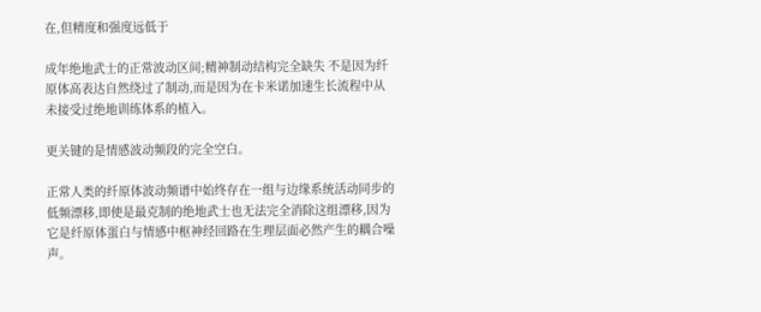在,但精度和强度远低于

成年绝地武士的正常波动区间;精神制动结构完全缺失 不是因为纤原体高表达自然绕过了制动,而是因为在卡米诺加速生长流程中从未接受过绝地训练体系的植入。

更关键的是情感波动频段的完全空白。

正常人类的纤原体波动频谱中始终存在一组与边缘系统活动同步的低频漂移,即使是最克制的绝地武士也无法完全消除这组漂移,因为它是纤原体蛋白与情感中枢神经回路在生理层面必然产生的耦合噪声。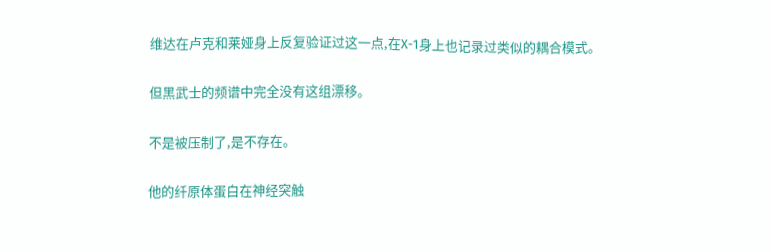维达在卢克和莱娅身上反复验证过这一点,在X-1身上也记录过类似的耦合模式。

但黑武士的频谱中完全没有这组漂移。

不是被压制了,是不存在。

他的纤原体蛋白在神经突触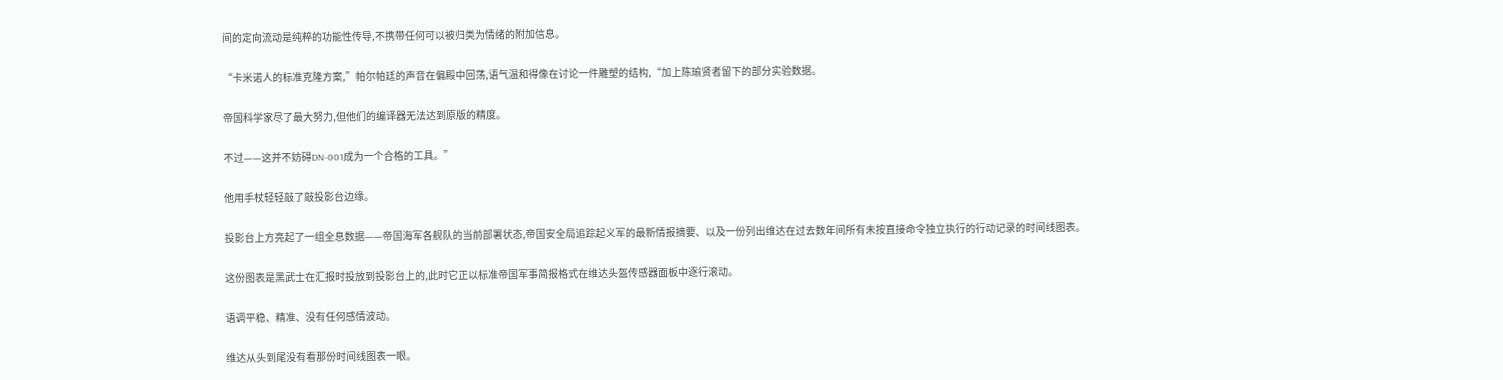间的定向流动是纯粹的功能性传导,不携带任何可以被归类为情绪的附加信息。

“卡米诺人的标准克隆方案,”帕尔帕廷的声音在偏殿中回荡,语气温和得像在讨论一件雕塑的结构,“加上陈瑜贤者留下的部分实验数据。

帝国科学家尽了最大努力,但他们的编译器无法达到原版的精度。

不过——这并不妨碍DN-001成为一个合格的工具。”

他用手杖轻轻敲了敲投影台边缘。

投影台上方亮起了一组全息数据——帝国海军各舰队的当前部署状态,帝国安全局追踪起义军的最新情报摘要、以及一份列出维达在过去数年间所有未按直接命令独立执行的行动记录的时间线图表。

这份图表是黑武士在汇报时投放到投影台上的,此时它正以标准帝国军事简报格式在维达头盔传感器面板中逐行滚动。

语调平稳、精准、没有任何感情波动。

维达从头到尾没有看那份时间线图表一眼。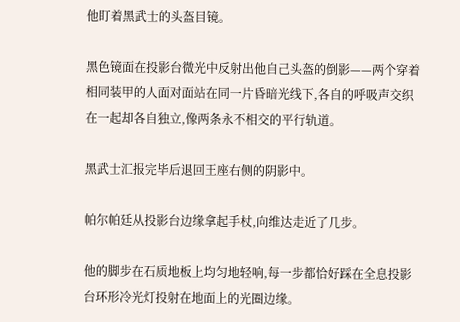他盯着黑武士的头盔目镜。

黑色镜面在投影台微光中反射出他自己头盔的倒影——两个穿着相同装甲的人面对面站在同一片昏暗光线下,各自的呼吸声交织在一起却各自独立,像两条永不相交的平行轨道。

黑武士汇报完毕后退回王座右侧的阴影中。

帕尔帕廷从投影台边缘拿起手杖,向维达走近了几步。

他的脚步在石质地板上均匀地轻响,每一步都恰好踩在全息投影台环形冷光灯投射在地面上的光圈边缘。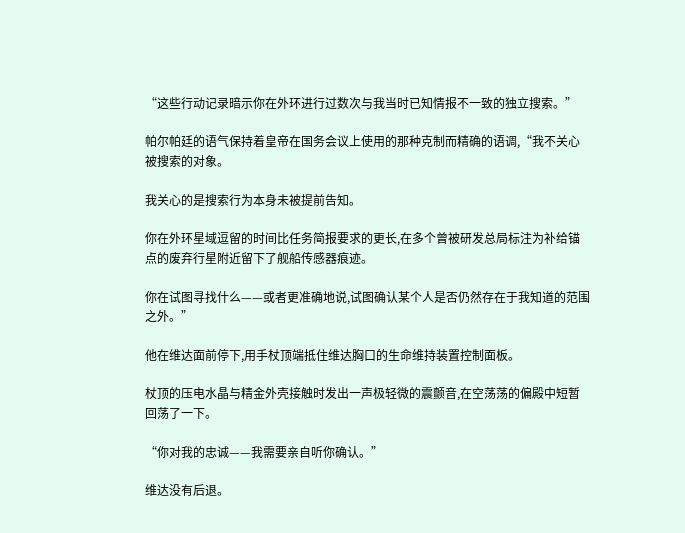“这些行动记录暗示你在外环进行过数次与我当时已知情报不一致的独立搜索。”

帕尔帕廷的语气保持着皇帝在国务会议上使用的那种克制而精确的语调,“我不关心被搜索的对象。

我关心的是搜索行为本身未被提前告知。

你在外环星域逗留的时间比任务简报要求的更长,在多个曾被研发总局标注为补给锚点的废弃行星附近留下了舰船传感器痕迹。

你在试图寻找什么——或者更准确地说,试图确认某个人是否仍然存在于我知道的范围之外。”

他在维达面前停下,用手杖顶端抵住维达胸口的生命维持装置控制面板。

杖顶的压电水晶与精金外壳接触时发出一声极轻微的震颤音,在空荡荡的偏殿中短暂回荡了一下。

“你对我的忠诚——我需要亲自听你确认。”

维达没有后退。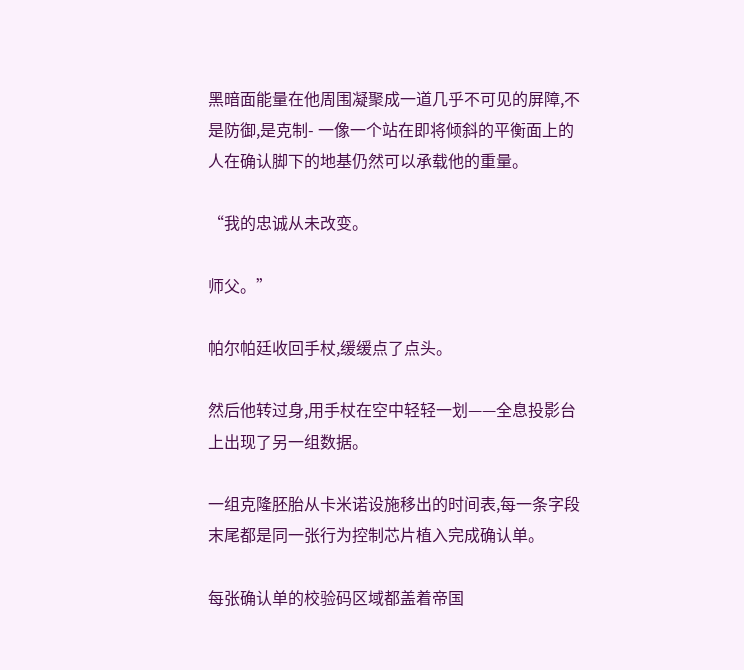黑暗面能量在他周围凝聚成一道几乎不可见的屏障,不是防御,是克制- 一像一个站在即将倾斜的平衡面上的人在确认脚下的地基仍然可以承载他的重量。

“我的忠诚从未改变。

师父。”

帕尔帕廷收回手杖,缓缓点了点头。

然后他转过身,用手杖在空中轻轻一划——全息投影台上出现了另一组数据。

一组克隆胚胎从卡米诺设施移出的时间表,每一条字段末尾都是同一张行为控制芯片植入完成确认单。

每张确认单的校验码区域都盖着帝国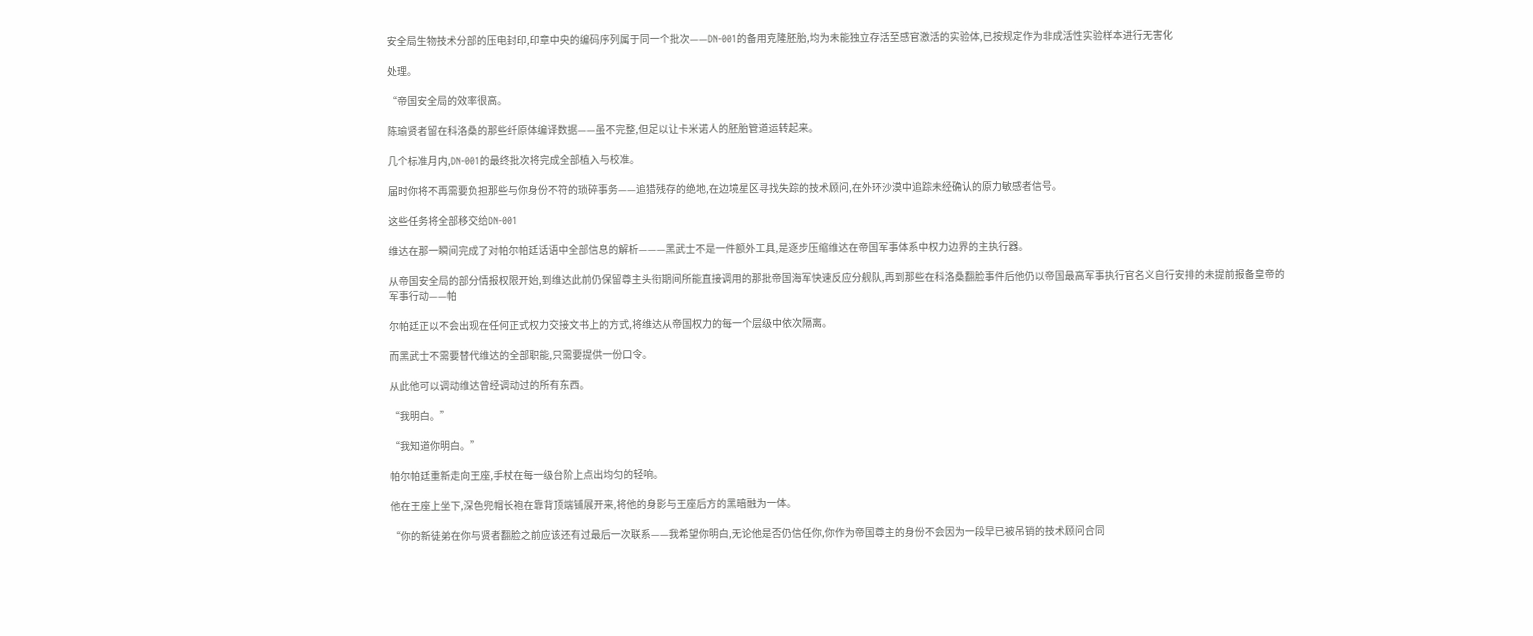安全局生物技术分部的压电封印,印章中央的编码序列属于同一个批次——DN-001的备用克隆胚胎,均为未能独立存活至感官激活的实验体,已按规定作为非成活性实验样本进行无害化

处理。

“帝国安全局的效率很高。

陈瑜贤者留在科洛桑的那些纤原体编译数据——虽不完整,但足以让卡米诺人的胚胎管道运转起来。

几个标准月内,DN-001的最终批次将完成全部植入与校准。

届时你将不再需要负担那些与你身份不符的琐碎事务——追猎残存的绝地,在边境星区寻找失踪的技术顾问,在外环沙漠中追踪未经确认的原力敏感者信号。

这些任务将全部移交给DN-001

维达在那一瞬间完成了对帕尔帕廷话语中全部信息的解析———黑武士不是一件额外工具,是逐步压缩维达在帝国军事体系中权力边界的主执行器。

从帝国安全局的部分情报权限开始,到维达此前仍保留尊主头衔期间所能直接调用的那批帝国海军快速反应分舰队,再到那些在科洛桑翻脸事件后他仍以帝国最高军事执行官名义自行安排的未提前报备皇帝的军事行动——帕

尔帕廷正以不会出现在任何正式权力交接文书上的方式,将维达从帝国权力的每一个层级中依次隔离。

而黑武士不需要替代维达的全部职能,只需要提供一份口令。

从此他可以调动维达曾经调动过的所有东西。

“我明白。”

“我知道你明白。”

帕尔帕廷重新走向王座,手杖在每一级台阶上点出均匀的轻响。

他在王座上坐下,深色兜帽长袍在靠背顶端铺展开来,将他的身影与王座后方的黑暗融为一体。

“你的新徒弟在你与贤者翻脸之前应该还有过最后一次联系——我希望你明白,无论他是否仍信任你,你作为帝国尊主的身份不会因为一段早已被吊销的技术顾问合同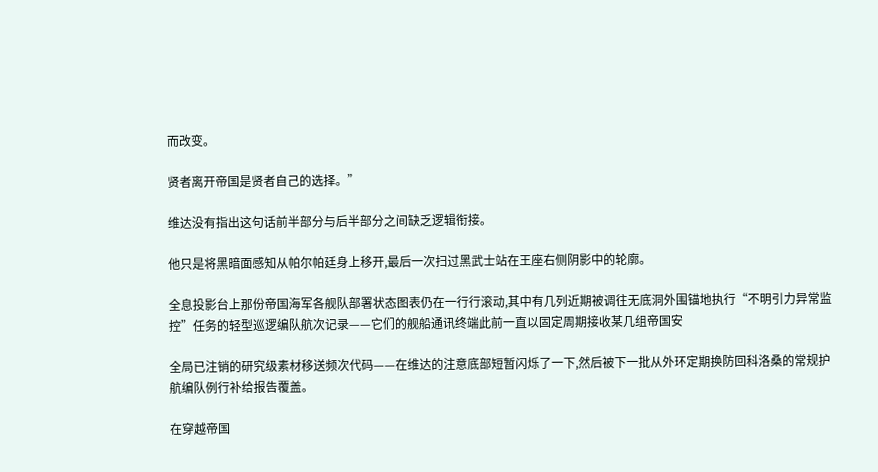而改变。

贤者离开帝国是贤者自己的选择。”

维达没有指出这句话前半部分与后半部分之间缺乏逻辑衔接。

他只是将黑暗面感知从帕尔帕廷身上移开,最后一次扫过黑武士站在王座右侧阴影中的轮廓。

全息投影台上那份帝国海军各舰队部署状态图表仍在一行行滚动,其中有几列近期被调往无底洞外围锚地执行“不明引力异常监控”任务的轻型巡逻编队航次记录——它们的舰船通讯终端此前一直以固定周期接收某几组帝国安

全局已注销的研究级素材移送频次代码——在维达的注意底部短暂闪烁了一下,然后被下一批从外环定期换防回科洛桑的常规护航编队例行补给报告覆盖。

在穿越帝国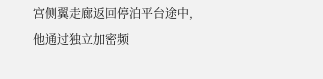宫侧翼走廊返回停泊平台途中,他通过独立加密频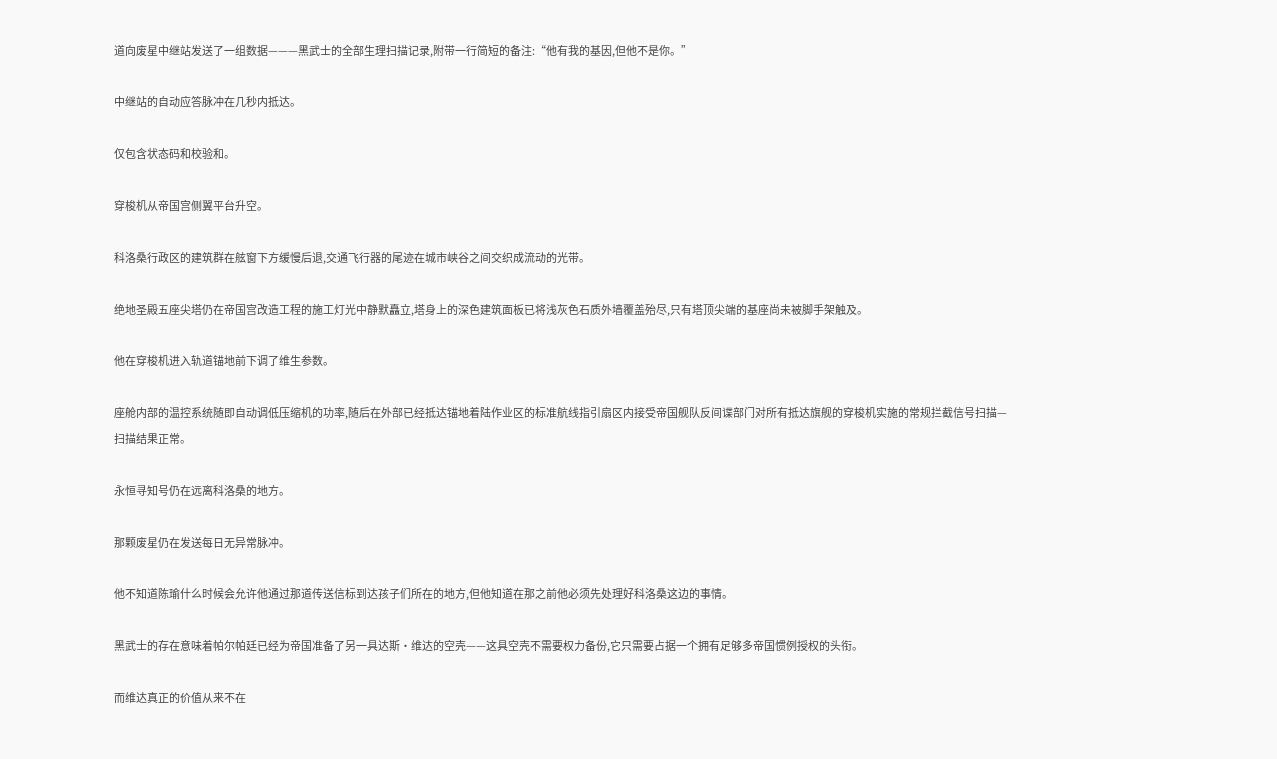道向废星中继站发送了一组数据———黑武士的全部生理扫描记录,附带一行简短的备注:“他有我的基因,但他不是你。”

中继站的自动应答脉冲在几秒内抵达。

仅包含状态码和校验和。

穿梭机从帝国宫侧翼平台升空。

科洛桑行政区的建筑群在舷窗下方缓慢后退,交通飞行器的尾迹在城市峡谷之间交织成流动的光带。

绝地圣殿五座尖塔仍在帝国宫改造工程的施工灯光中静默矗立,塔身上的深色建筑面板已将浅灰色石质外墙覆盖殆尽,只有塔顶尖端的基座尚未被脚手架触及。

他在穿梭机进入轨道锚地前下调了维生参数。

座舱内部的温控系统随即自动调低压缩机的功率,随后在外部已经抵达锚地着陆作业区的标准航线指引扇区内接受帝国舰队反间谍部门对所有抵达旗舰的穿梭机实施的常规拦截信号扫描— 扫描结果正常。

永恒寻知号仍在远离科洛桑的地方。

那颗废星仍在发送每日无异常脉冲。

他不知道陈瑜什么时候会允许他通过那道传送信标到达孩子们所在的地方,但他知道在那之前他必须先处理好科洛桑这边的事情。

黑武士的存在意味着帕尔帕廷已经为帝国准备了另一具达斯·维达的空壳——这具空壳不需要权力备份,它只需要占据一个拥有足够多帝国惯例授权的头衔。

而维达真正的价值从来不在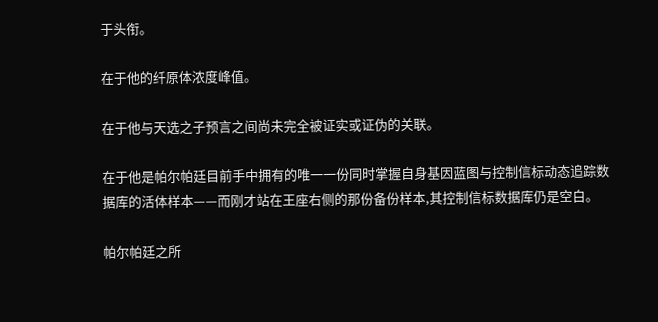于头衔。

在于他的纤原体浓度峰值。

在于他与天选之子预言之间尚未完全被证实或证伪的关联。

在于他是帕尔帕廷目前手中拥有的唯一一份同时掌握自身基因蓝图与控制信标动态追踪数据库的活体样本——而刚才站在王座右侧的那份备份样本,其控制信标数据库仍是空白。

帕尔帕廷之所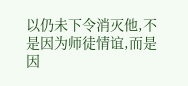以仍未下令消灭他,不是因为师徒情谊,而是因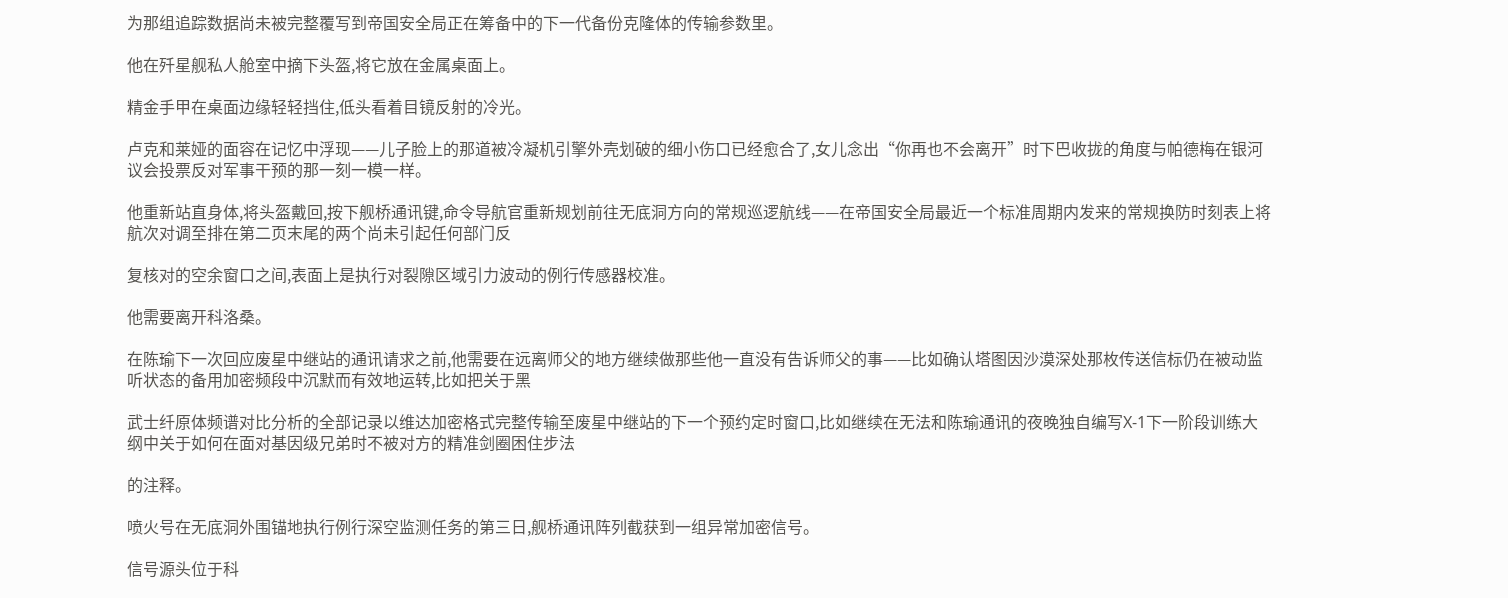为那组追踪数据尚未被完整覆写到帝国安全局正在筹备中的下一代备份克隆体的传输参数里。

他在歼星舰私人舱室中摘下头盔,将它放在金属桌面上。

精金手甲在桌面边缘轻轻挡住,低头看着目镜反射的冷光。

卢克和莱娅的面容在记忆中浮现——儿子脸上的那道被冷凝机引擎外壳划破的细小伤口已经愈合了,女儿念出“你再也不会离开”时下巴收拢的角度与帕德梅在银河议会投票反对军事干预的那一刻一模一样。

他重新站直身体,将头盔戴回,按下舰桥通讯键,命令导航官重新规划前往无底洞方向的常规巡逻航线——在帝国安全局最近一个标准周期内发来的常规换防时刻表上将航次对调至排在第二页末尾的两个尚未引起任何部门反

复核对的空余窗口之间,表面上是执行对裂隙区域引力波动的例行传感器校准。

他需要离开科洛桑。

在陈瑜下一次回应废星中继站的通讯请求之前,他需要在远离师父的地方继续做那些他一直没有告诉师父的事——比如确认塔图因沙漠深处那枚传送信标仍在被动监听状态的备用加密频段中沉默而有效地运转,比如把关于黑

武士纤原体频谱对比分析的全部记录以维达加密格式完整传输至废星中继站的下一个预约定时窗口,比如继续在无法和陈瑜通讯的夜晚独自编写X-1下一阶段训练大纲中关于如何在面对基因级兄弟时不被对方的精准剑圈困住步法

的注释。

喷火号在无底洞外围锚地执行例行深空监测任务的第三日,舰桥通讯阵列截获到一组异常加密信号。

信号源头位于科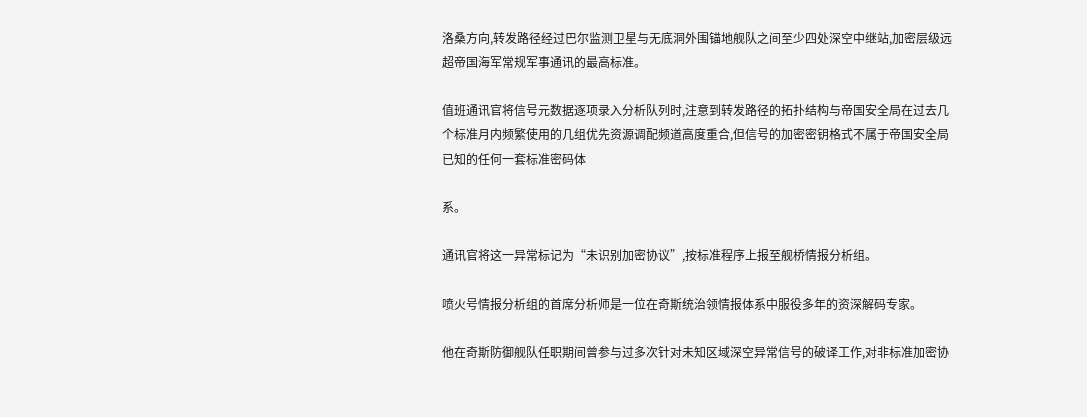洛桑方向,转发路径经过巴尔监测卫星与无底洞外围锚地舰队之间至少四处深空中继站,加密层级远超帝国海军常规军事通讯的最高标准。

值班通讯官将信号元数据逐项录入分析队列时,注意到转发路径的拓扑结构与帝国安全局在过去几个标准月内频繁使用的几组优先资源调配频道高度重合,但信号的加密密钥格式不属于帝国安全局已知的任何一套标准密码体

系。

通讯官将这一异常标记为“未识别加密协议”,按标准程序上报至舰桥情报分析组。

喷火号情报分析组的首席分析师是一位在奇斯统治领情报体系中服役多年的资深解码专家。

他在奇斯防御舰队任职期间曾参与过多次针对未知区域深空异常信号的破译工作,对非标准加密协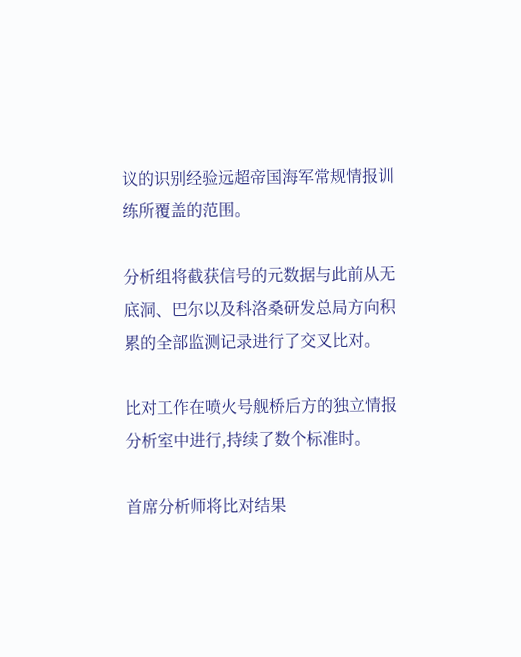议的识别经验远超帝国海军常规情报训练所覆盖的范围。

分析组将截获信号的元数据与此前从无底洞、巴尔以及科洛桑研发总局方向积累的全部监测记录进行了交叉比对。

比对工作在喷火号舰桥后方的独立情报分析室中进行,持续了数个标准时。

首席分析师将比对结果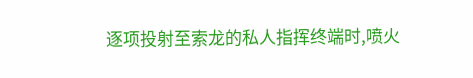逐项投射至索龙的私人指挥终端时,喷火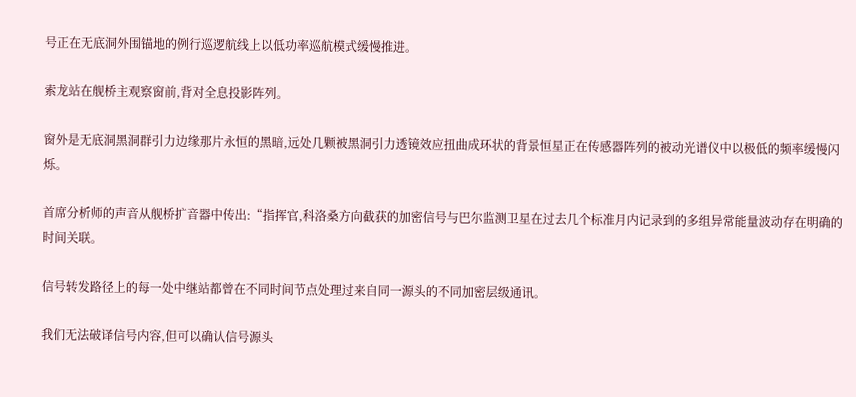号正在无底洞外围锚地的例行巡逻航线上以低功率巡航模式缓慢推进。

索龙站在舰桥主观察窗前,背对全息投影阵列。

窗外是无底洞黑洞群引力边缘那片永恒的黑暗,远处几颗被黑洞引力透镜效应扭曲成环状的背景恒星正在传感器阵列的被动光谱仪中以极低的频率缓慢闪烁。

首席分析师的声音从舰桥扩音器中传出:“指挥官,科洛桑方向截获的加密信号与巴尔监测卫星在过去几个标准月内记录到的多组异常能量波动存在明确的时间关联。

信号转发路径上的每一处中继站都曾在不同时间节点处理过来自同一源头的不同加密层级通讯。

我们无法破译信号内容,但可以确认信号源头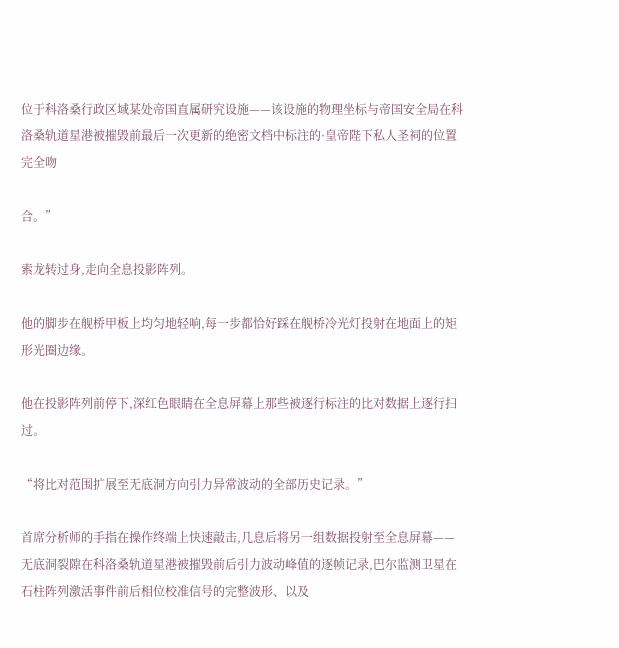位于科洛桑行政区域某处帝国直属研究设施——该设施的物理坐标与帝国安全局在科洛桑轨道星港被摧毁前最后一次更新的绝密文档中标注的·皇帝陛下私人圣祠的位置完全吻

合。”

索龙转过身,走向全息投影阵列。

他的脚步在舰桥甲板上均匀地轻响,每一步都恰好踩在舰桥冷光灯投射在地面上的矩形光圈边缘。

他在投影阵列前停下,深红色眼睛在全息屏幕上那些被逐行标注的比对数据上逐行扫过。

“将比对范围扩展至无底洞方向引力异常波动的全部历史记录。”

首席分析师的手指在操作终端上快速敲击,几息后将另一组数据投射至全息屏幕——无底洞裂隙在科洛桑轨道星港被摧毁前后引力波动峰值的逐帧记录,巴尔监测卫星在石柱阵列激活事件前后相位校准信号的完整波形、以及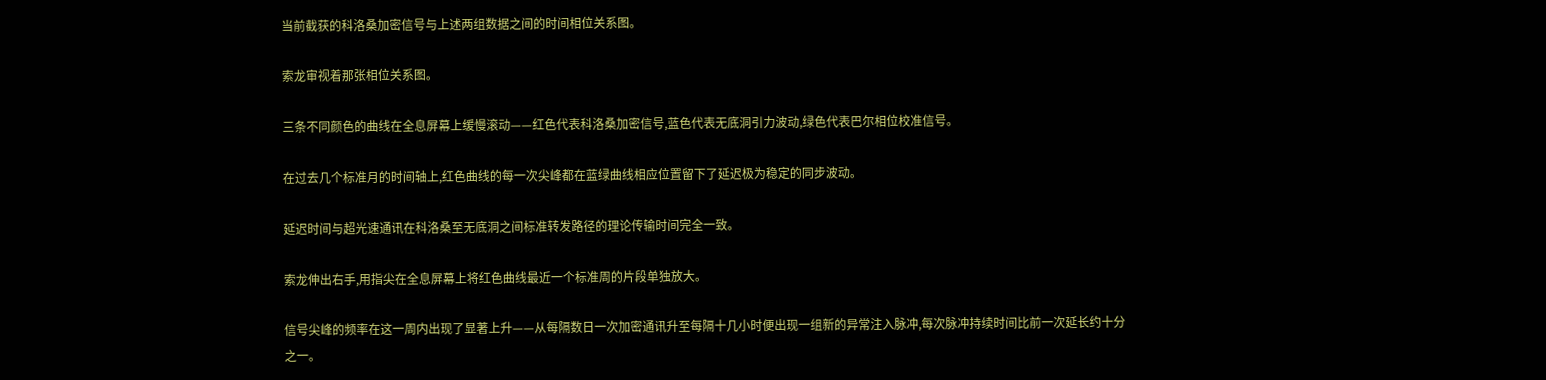当前截获的科洛桑加密信号与上述两组数据之间的时间相位关系图。

索龙审视着那张相位关系图。

三条不同颜色的曲线在全息屏幕上缓慢滚动——红色代表科洛桑加密信号,蓝色代表无底洞引力波动,绿色代表巴尔相位校准信号。

在过去几个标准月的时间轴上,红色曲线的每一次尖峰都在蓝绿曲线相应位置留下了延迟极为稳定的同步波动。

延迟时间与超光速通讯在科洛桑至无底洞之间标准转发路径的理论传输时间完全一致。

索龙伸出右手,用指尖在全息屏幕上将红色曲线最近一个标准周的片段单独放大。

信号尖峰的频率在这一周内出现了显著上升——从每隔数日一次加密通讯升至每隔十几小时便出现一组新的异常注入脉冲,每次脉冲持续时间比前一次延长约十分之一。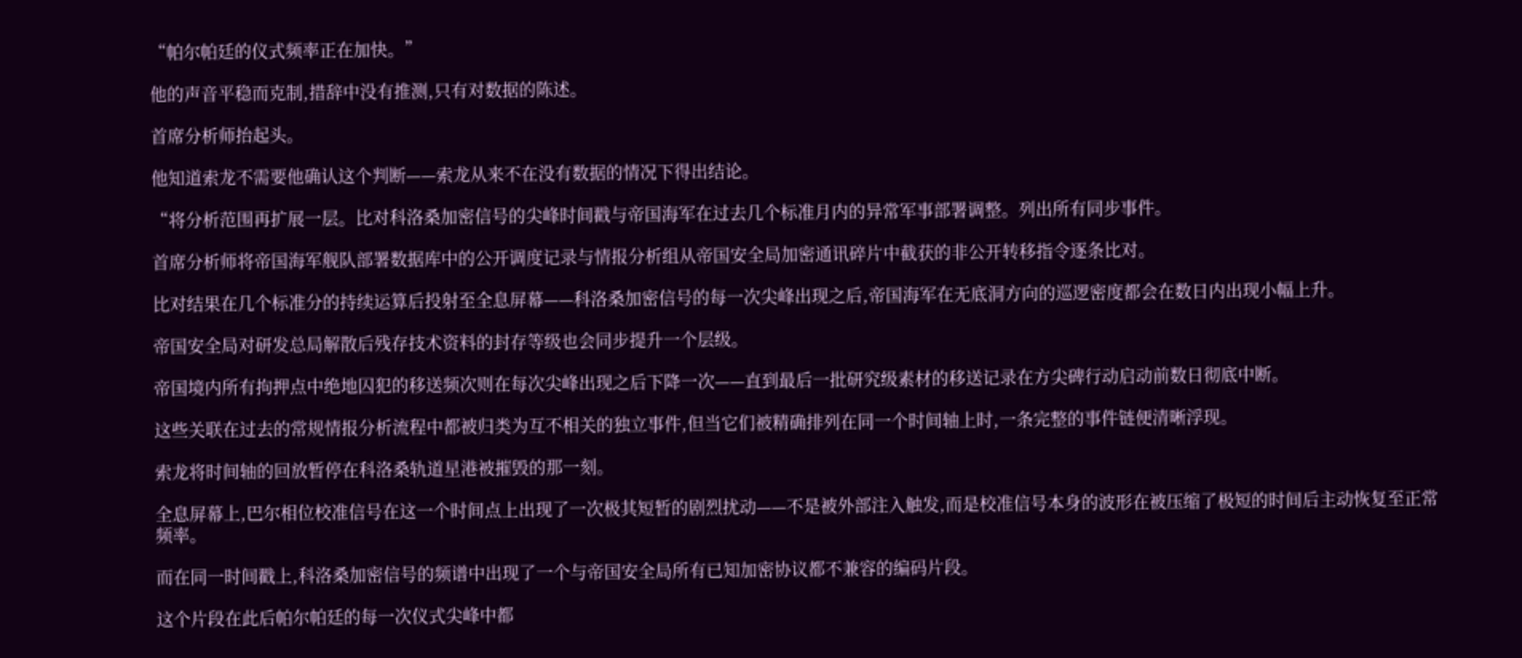“帕尔帕廷的仪式频率正在加快。”

他的声音平稳而克制,措辞中没有推测,只有对数据的陈述。

首席分析师抬起头。

他知道索龙不需要他确认这个判断——索龙从来不在没有数据的情况下得出结论。

“将分析范围再扩展一层。比对科洛桑加密信号的尖峰时间戳与帝国海军在过去几个标准月内的异常军事部署调整。列出所有同步事件。

首席分析师将帝国海军舰队部署数据库中的公开调度记录与情报分析组从帝国安全局加密通讯碎片中截获的非公开转移指令逐条比对。

比对结果在几个标准分的持续运算后投射至全息屏幕——科洛桑加密信号的每一次尖峰出现之后,帝国海军在无底洞方向的巡逻密度都会在数日内出现小幅上升。

帝国安全局对研发总局解散后残存技术资料的封存等级也会同步提升一个层级。

帝国境内所有拘押点中绝地囚犯的移送频次则在每次尖峰出现之后下降一次——直到最后一批研究级素材的移送记录在方尖碑行动启动前数日彻底中断。

这些关联在过去的常规情报分析流程中都被归类为互不相关的独立事件,但当它们被精确排列在同一个时间轴上时,一条完整的事件链便清晰浮现。

索龙将时间轴的回放暂停在科洛桑轨道星港被摧毁的那一刻。

全息屏幕上,巴尔相位校准信号在这一个时间点上出现了一次极其短暂的剧烈扰动——不是被外部注入触发,而是校准信号本身的波形在被压缩了极短的时间后主动恢复至正常频率。

而在同一时间戳上,科洛桑加密信号的频谱中出现了一个与帝国安全局所有已知加密协议都不兼容的编码片段。

这个片段在此后帕尔帕廷的每一次仪式尖峰中都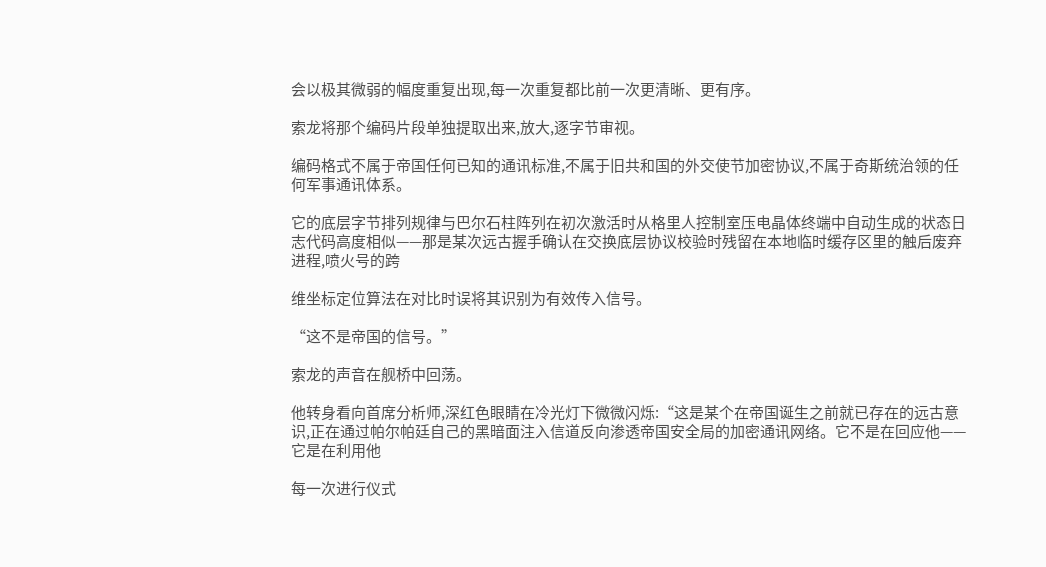会以极其微弱的幅度重复出现,每一次重复都比前一次更清晰、更有序。

索龙将那个编码片段单独提取出来,放大,逐字节审视。

编码格式不属于帝国任何已知的通讯标准,不属于旧共和国的外交使节加密协议,不属于奇斯统治领的任何军事通讯体系。

它的底层字节排列规律与巴尔石柱阵列在初次激活时从格里人控制室压电晶体终端中自动生成的状态日志代码高度相似——那是某次远古握手确认在交换底层协议校验时残留在本地临时缓存区里的触后废弃进程,喷火号的跨

维坐标定位算法在对比时误将其识别为有效传入信号。

“这不是帝国的信号。”

索龙的声音在舰桥中回荡。

他转身看向首席分析师,深红色眼睛在冷光灯下微微闪烁:“这是某个在帝国诞生之前就已存在的远古意识,正在通过帕尔帕廷自己的黑暗面注入信道反向渗透帝国安全局的加密通讯网络。它不是在回应他——它是在利用他

每一次进行仪式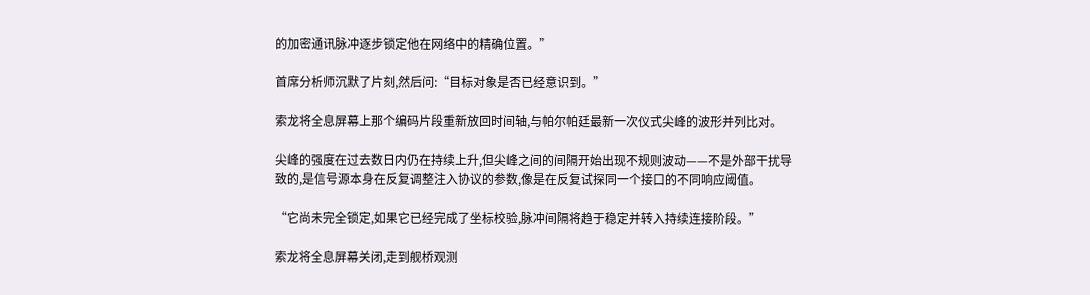的加密通讯脉冲逐步锁定他在网络中的精确位置。”

首席分析师沉默了片刻,然后问:“目标对象是否已经意识到。”

索龙将全息屏幕上那个编码片段重新放回时间轴,与帕尔帕廷最新一次仪式尖峰的波形并列比对。

尖峰的强度在过去数日内仍在持续上升,但尖峰之间的间隔开始出现不规则波动——不是外部干扰导致的,是信号源本身在反复调整注入协议的参数,像是在反复试探同一个接口的不同响应阈值。

“它尚未完全锁定,如果它已经完成了坐标校验,脉冲间隔将趋于稳定并转入持续连接阶段。”

索龙将全息屏幕关闭,走到舰桥观测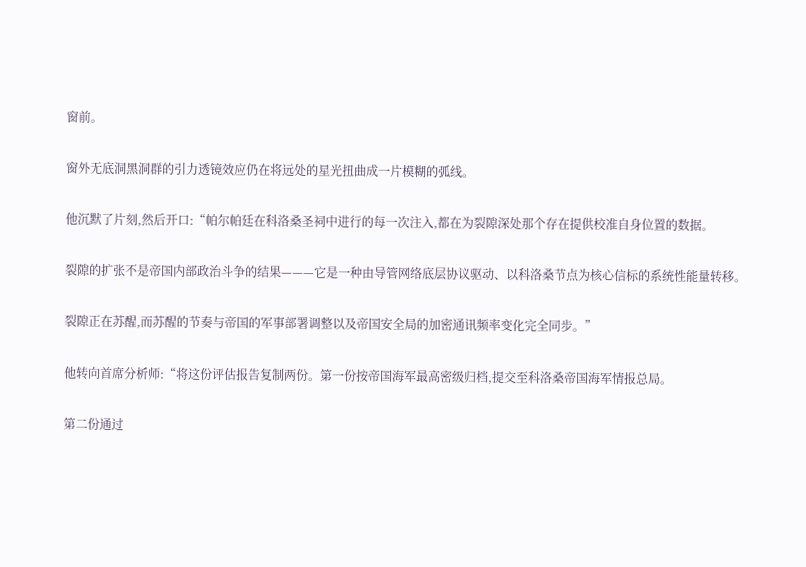窗前。

窗外无底洞黑洞群的引力透镜效应仍在将远处的星光扭曲成一片模糊的弧线。

他沉默了片刻,然后开口:“帕尔帕廷在科洛桑圣祠中进行的每一次注入,都在为裂隙深处那个存在提供校准自身位置的数据。

裂隙的扩张不是帝国内部政治斗争的结果———它是一种由导管网络底层协议驱动、以科洛桑节点为核心信标的系统性能量转移。

裂隙正在苏醒,而苏醒的节奏与帝国的军事部署调整以及帝国安全局的加密通讯频率变化完全同步。”

他转向首席分析师:“将这份评估报告复制两份。第一份按帝国海军最高密级归档,提交至科洛桑帝国海军情报总局。

第二份通过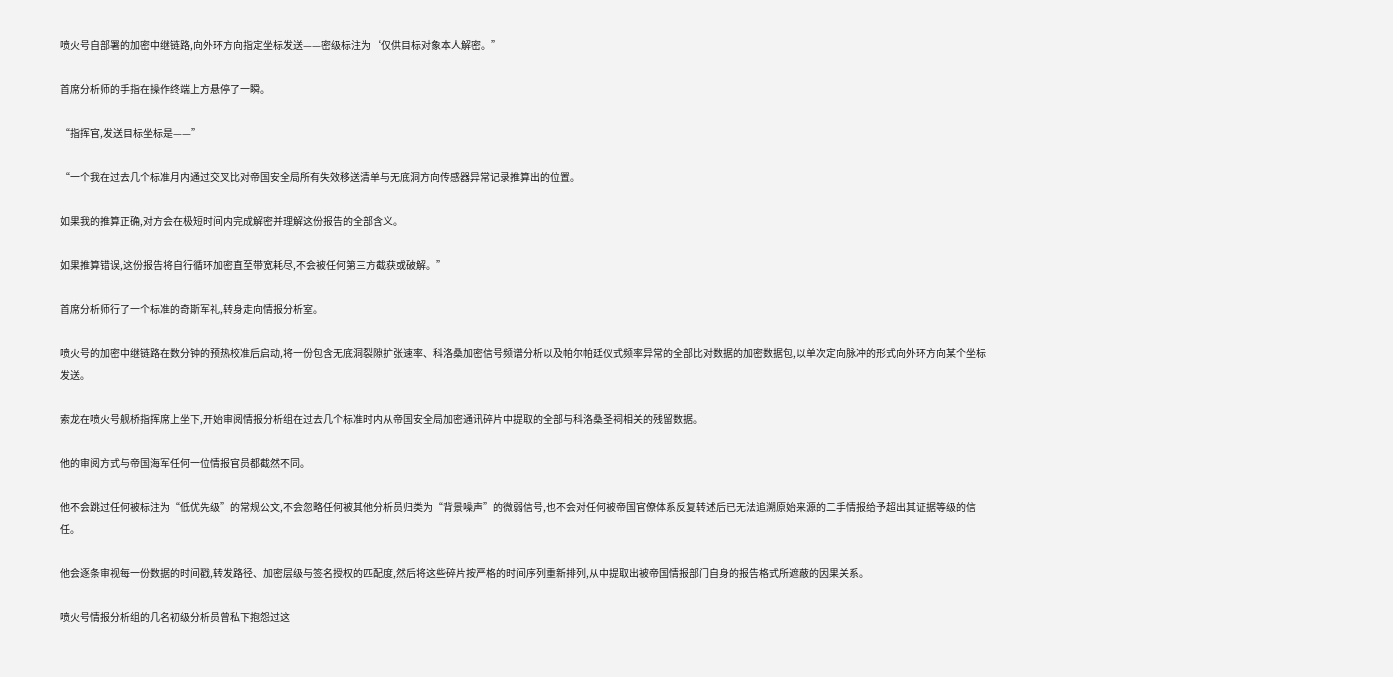喷火号自部署的加密中继链路,向外环方向指定坐标发送——密级标注为‘仅供目标对象本人解密。”

首席分析师的手指在操作终端上方悬停了一瞬。

“指挥官,发送目标坐标是——”

“一个我在过去几个标准月内通过交叉比对帝国安全局所有失效移送清单与无底洞方向传感器异常记录推算出的位置。

如果我的推算正确,对方会在极短时间内完成解密并理解这份报告的全部含义。

如果推算错误,这份报告将自行循环加密直至带宽耗尽,不会被任何第三方截获或破解。”

首席分析师行了一个标准的奇斯军礼,转身走向情报分析室。

喷火号的加密中继链路在数分钟的预热校准后启动,将一份包含无底洞裂隙扩张速率、科洛桑加密信号频谱分析以及帕尔帕廷仪式频率异常的全部比对数据的加密数据包,以单次定向脉冲的形式向外环方向某个坐标发送。

索龙在喷火号舰桥指挥席上坐下,开始审阅情报分析组在过去几个标准时内从帝国安全局加密通讯碎片中提取的全部与科洛桑圣祠相关的残留数据。

他的审阅方式与帝国海军任何一位情报官员都截然不同。

他不会跳过任何被标注为“低优先级”的常规公文,不会忽略任何被其他分析员归类为“背景噪声”的微弱信号,也不会对任何被帝国官僚体系反复转述后已无法追溯原始来源的二手情报给予超出其证据等级的信任。

他会逐条审视每一份数据的时间戳,转发路径、加密层级与签名授权的匹配度,然后将这些碎片按严格的时间序列重新排列,从中提取出被帝国情报部门自身的报告格式所遮蔽的因果关系。

喷火号情报分析组的几名初级分析员曾私下抱怨过这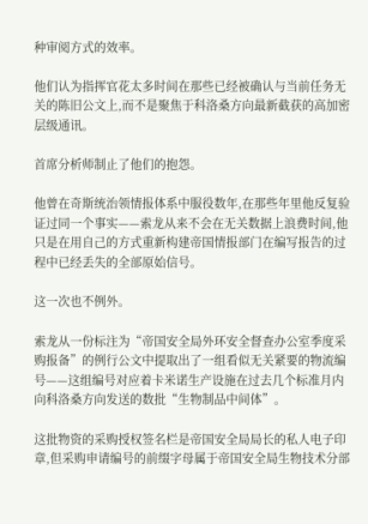种审阅方式的效率。

他们认为指挥官花太多时间在那些已经被确认与当前任务无关的陈旧公文上,而不是聚焦于科洛桑方向最新截获的高加密层级通讯。

首席分析师制止了他们的抱怨。

他曾在奇斯统治领情报体系中服役数年,在那些年里他反复验证过同一个事实——索龙从来不会在无关数据上浪费时间,他只是在用自己的方式重新构建帝国情报部门在编写报告的过程中已经丢失的全部原始信号。

这一次也不例外。

索龙从一份标注为“帝国安全局外环安全督查办公室季度采购报备”的例行公文中提取出了一组看似无关紧要的物流编号——这组编号对应着卡米诺生产设施在过去几个标准月内向科洛桑方向发送的数批“生物制品中间体”。

这批物资的采购授权签名栏是帝国安全局局长的私人电子印章,但采购申请编号的前缀字母属于帝国安全局生物技术分部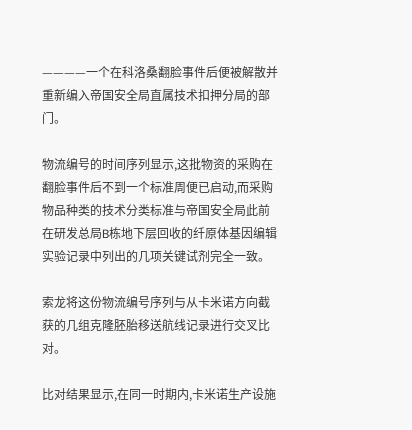————一个在科洛桑翻脸事件后便被解散并重新编入帝国安全局直属技术扣押分局的部门。

物流编号的时间序列显示,这批物资的采购在翻脸事件后不到一个标准周便已启动,而采购物品种类的技术分类标准与帝国安全局此前在研发总局B栋地下层回收的纤原体基因编辑实验记录中列出的几项关键试剂完全一致。

索龙将这份物流编号序列与从卡米诺方向截获的几组克隆胚胎移送航线记录进行交叉比对。

比对结果显示,在同一时期内,卡米诺生产设施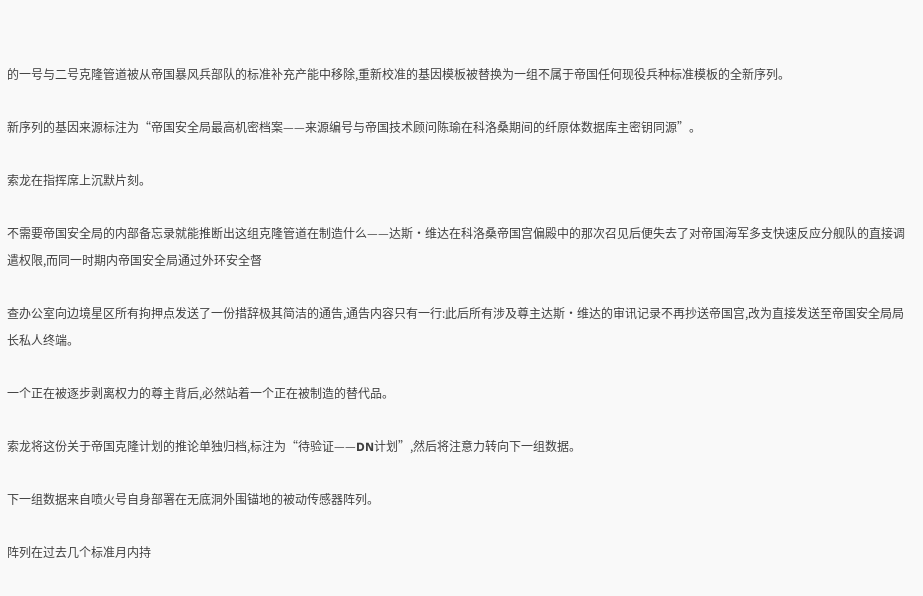的一号与二号克隆管道被从帝国暴风兵部队的标准补充产能中移除,重新校准的基因模板被替换为一组不属于帝国任何现役兵种标准模板的全新序列。

新序列的基因来源标注为“帝国安全局最高机密档案——来源编号与帝国技术顾问陈瑜在科洛桑期间的纤原体数据库主密钥同源”。

索龙在指挥席上沉默片刻。

不需要帝国安全局的内部备忘录就能推断出这组克隆管道在制造什么——达斯·维达在科洛桑帝国宫偏殿中的那次召见后便失去了对帝国海军多支快速反应分舰队的直接调遣权限,而同一时期内帝国安全局通过外环安全督

查办公室向边境星区所有拘押点发送了一份措辞极其简洁的通告,通告内容只有一行:此后所有涉及尊主达斯·维达的审讯记录不再抄送帝国宫,改为直接发送至帝国安全局局长私人终端。

一个正在被逐步剥离权力的尊主背后,必然站着一个正在被制造的替代品。

索龙将这份关于帝国克隆计划的推论单独归档,标注为“待验证——DN计划”,然后将注意力转向下一组数据。

下一组数据来自喷火号自身部署在无底洞外围锚地的被动传感器阵列。

阵列在过去几个标准月内持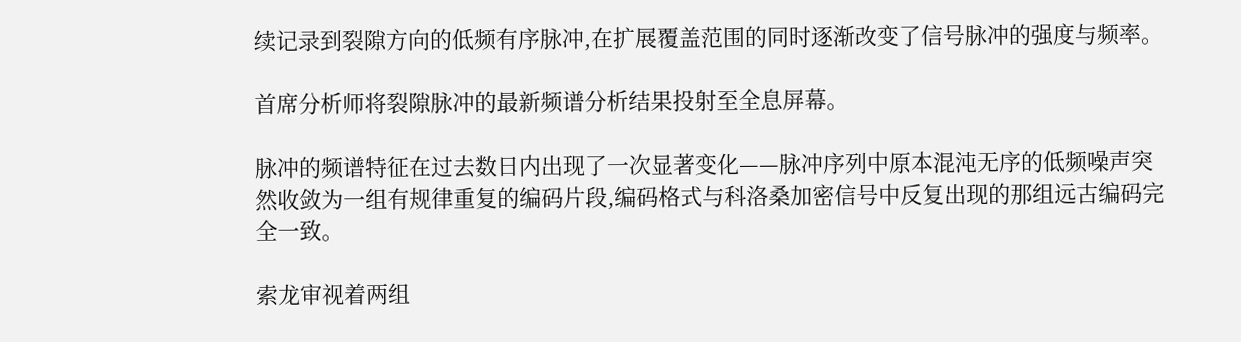续记录到裂隙方向的低频有序脉冲,在扩展覆盖范围的同时逐渐改变了信号脉冲的强度与频率。

首席分析师将裂隙脉冲的最新频谱分析结果投射至全息屏幕。

脉冲的频谱特征在过去数日内出现了一次显著变化——脉冲序列中原本混沌无序的低频噪声突然收敛为一组有规律重复的编码片段,编码格式与科洛桑加密信号中反复出现的那组远古编码完全一致。

索龙审视着两组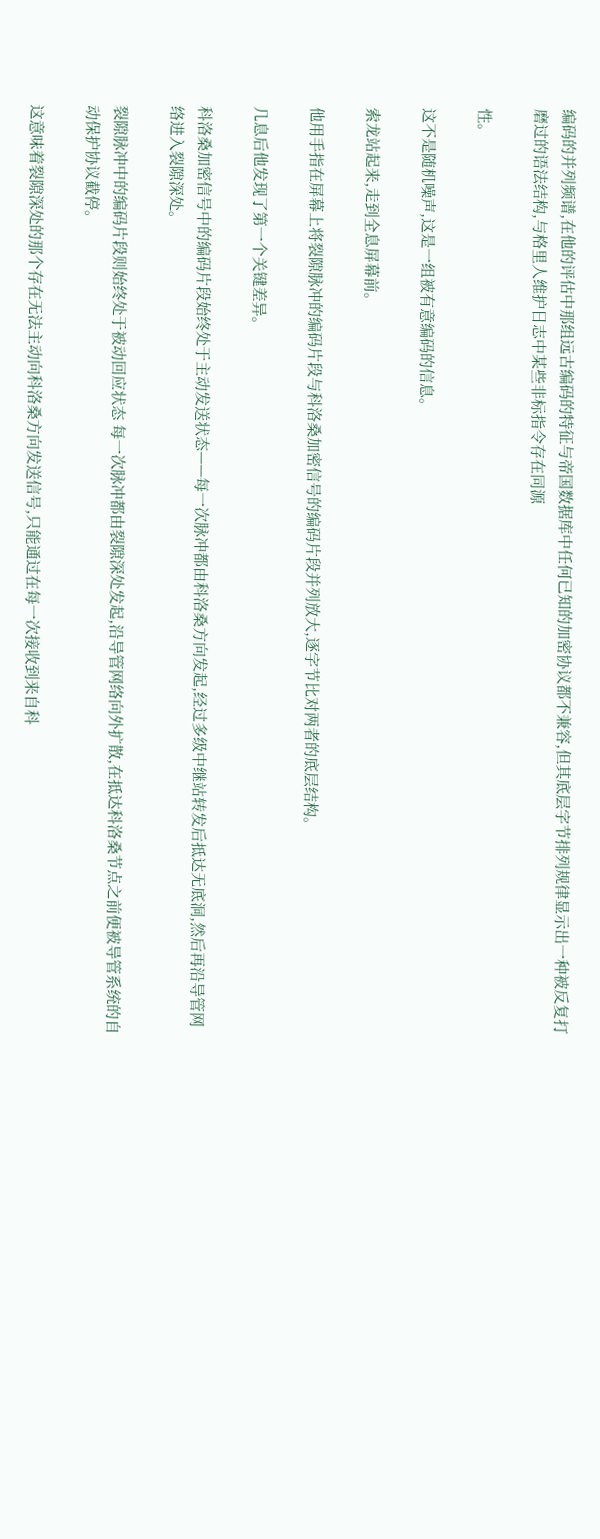编码的并列频谱,在他的评估中那组远古编码的特征与帝国数据库中任何已知的加密协议都不兼容,但其底层字节排列规律显示出一种被反复打磨过的语法结构,与格里人维护日志中某些非标指令存在同源

性。

这不是随机噪声,这是一组被有意编码的信息。

索龙站起来,走到全息屏幕前。

他用手指在屏幕上将裂隙脉冲的编码片段与科洛桑加密信号的编码片段并列放大,逐字节比对两者的底层结构。

几息后他发现了第一个关键差异。

科洛桑加密信号中的编码片段始终处于主动发送状态——每一次脉冲都由科洛桑方向发起,经过多级中继站转发后抵达无底洞,然后再沿导管网络进入裂隙深处。

裂隙脉冲中的编码片段则始终处于被动回应状态 每一次脉冲都由裂隙深处发起,沿导管网络向外扩散,在抵达科洛桑节点之前便被导管系统的自动保护协议截停。

这意味着裂隙深处的那个存在无法主动向科洛桑方向发送信号,只能通过在每一次接收到来自科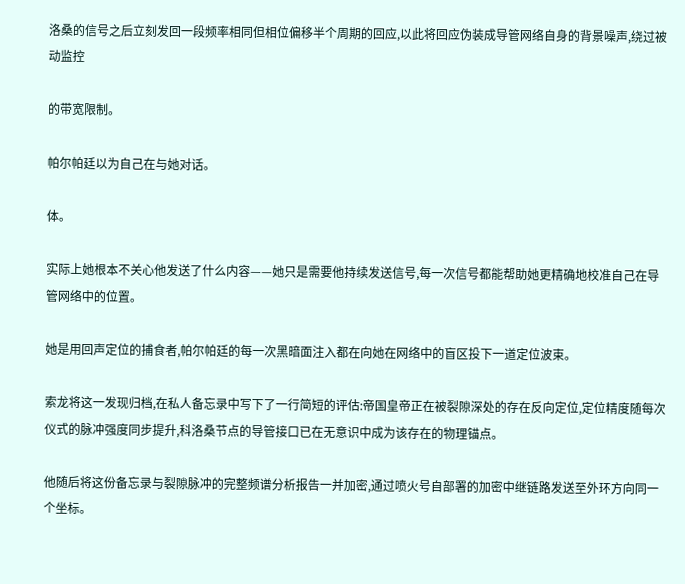洛桑的信号之后立刻发回一段频率相同但相位偏移半个周期的回应,以此将回应伪装成导管网络自身的背景噪声,绕过被动监控

的带宽限制。

帕尔帕廷以为自己在与她对话。

体。

实际上她根本不关心他发送了什么内容——她只是需要他持续发送信号,每一次信号都能帮助她更精确地校准自己在导管网络中的位置。

她是用回声定位的捕食者,帕尔帕廷的每一次黑暗面注入都在向她在网络中的盲区投下一道定位波束。

索龙将这一发现归档,在私人备忘录中写下了一行简短的评估:帝国皇帝正在被裂隙深处的存在反向定位,定位精度随每次仪式的脉冲强度同步提升,科洛桑节点的导管接口已在无意识中成为该存在的物理锚点。

他随后将这份备忘录与裂隙脉冲的完整频谱分析报告一并加密,通过喷火号自部署的加密中继链路发送至外环方向同一个坐标。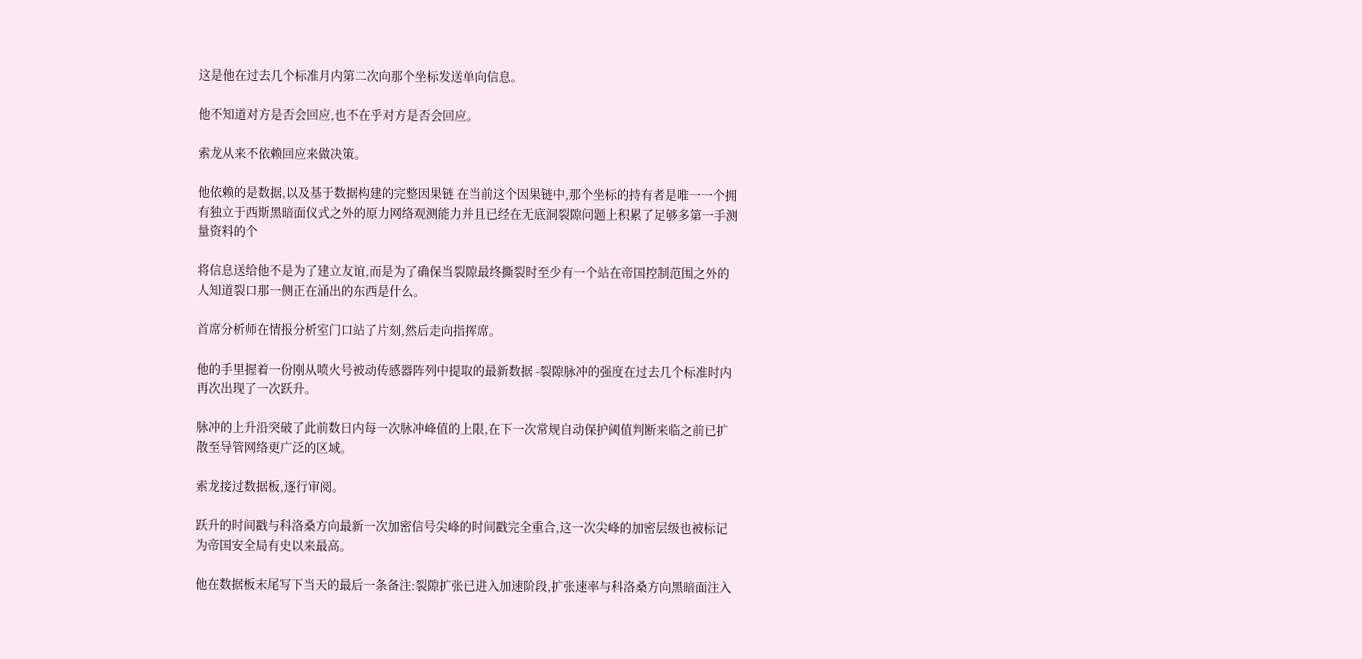这是他在过去几个标准月内第二次向那个坐标发送单向信息。

他不知道对方是否会回应,也不在乎对方是否会回应。

索龙从来不依赖回应来做决策。

他依赖的是数据,以及基于数据构建的完整因果链 在当前这个因果链中,那个坐标的持有者是唯一一个拥有独立于西斯黑暗面仪式之外的原力网络观测能力并且已经在无底洞裂隙问题上积累了足够多第一手测量资料的个

将信息送给他不是为了建立友谊,而是为了确保当裂隙最终撕裂时至少有一个站在帝国控制范围之外的人知道裂口那一侧正在涌出的东西是什么。

首席分析师在情报分析室门口站了片刻,然后走向指挥席。

他的手里握着一份刚从喷火号被动传感器阵列中提取的最新数据 -裂隙脉冲的强度在过去几个标准时内再次出现了一次跃升。

脉冲的上升沿突破了此前数日内每一次脉冲峰值的上限,在下一次常规自动保护阈值判断来临之前已扩散至导管网络更广泛的区域。

索龙接过数据板,逐行审阅。

跃升的时间戳与科洛桑方向最新一次加密信号尖峰的时间戳完全重合,这一次尖峰的加密层级也被标记为帝国安全局有史以来最高。

他在数据板末尾写下当天的最后一条备注:裂隙扩张已进入加速阶段,扩张速率与科洛桑方向黑暗面注入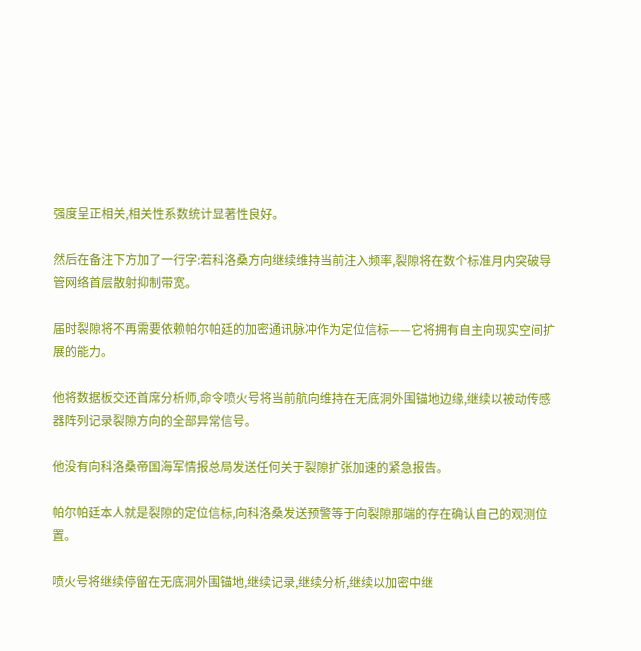强度呈正相关,相关性系数统计显著性良好。

然后在备注下方加了一行字:若科洛桑方向继续维持当前注入频率,裂隙将在数个标准月内突破导管网络首层散射抑制带宽。

届时裂隙将不再需要依赖帕尔帕廷的加密通讯脉冲作为定位信标——它将拥有自主向现实空间扩展的能力。

他将数据板交还首席分析师,命令喷火号将当前航向维持在无底洞外围锚地边缘,继续以被动传感器阵列记录裂隙方向的全部异常信号。

他没有向科洛桑帝国海军情报总局发送任何关于裂隙扩张加速的紧急报告。

帕尔帕廷本人就是裂隙的定位信标,向科洛桑发送预警等于向裂隙那端的存在确认自己的观测位置。

喷火号将继续停留在无底洞外围锚地,继续记录,继续分析,继续以加密中继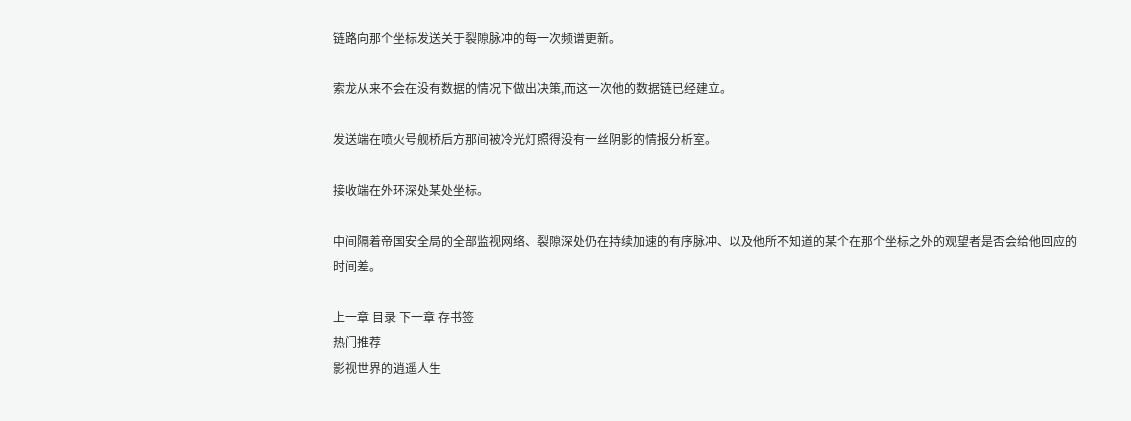链路向那个坐标发送关于裂隙脉冲的每一次频谱更新。

索龙从来不会在没有数据的情况下做出决策,而这一次他的数据链已经建立。

发送端在喷火号舰桥后方那间被冷光灯照得没有一丝阴影的情报分析室。

接收端在外环深处某处坐标。

中间隔着帝国安全局的全部监视网络、裂隙深处仍在持续加速的有序脉冲、以及他所不知道的某个在那个坐标之外的观望者是否会给他回应的时间差。

上一章 目录 下一章 存书签
热门推荐
影视世界的逍遥人生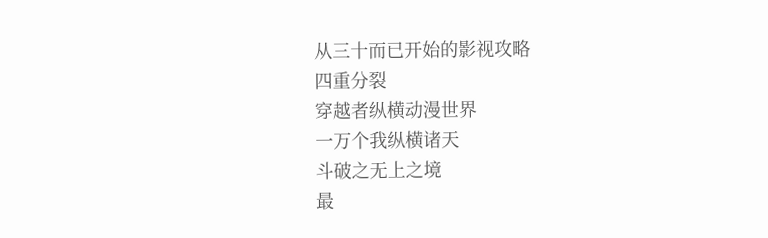从三十而已开始的影视攻略
四重分裂
穿越者纵横动漫世界
一万个我纵横诸天
斗破之无上之境
最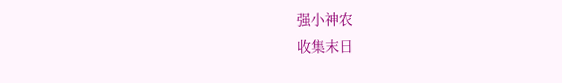强小神农
收集末日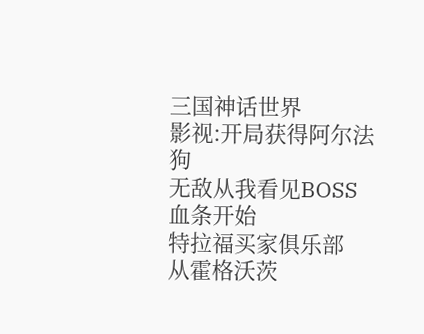三国神话世界
影视:开局获得阿尔法狗
无敌从我看见BOSS血条开始
特拉福买家俱乐部
从霍格沃茨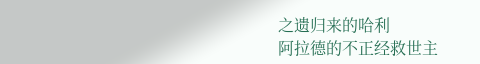之遗归来的哈利
阿拉德的不正经救世主